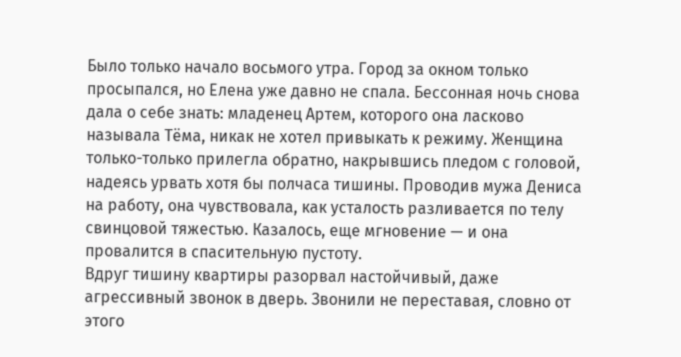Было только начало восьмого утра. Город за окном только просыпался, но Елена уже давно не спала. Бессонная ночь снова дала о себе знать: младенец Артем, которого она ласково называла Тёма, никак не хотел привыкать к режиму. Женщина только-только прилегла обратно, накрывшись пледом с головой, надеясь урвать хотя бы полчаса тишины. Проводив мужа Дениса на работу, она чувствовала, как усталость разливается по телу свинцовой тяжестью. Казалось, еще мгновение — и она провалится в спасительную пустоту.
Вдруг тишину квартиры разорвал настойчивый, даже агрессивный звонок в дверь. Звонили не переставая, словно от этого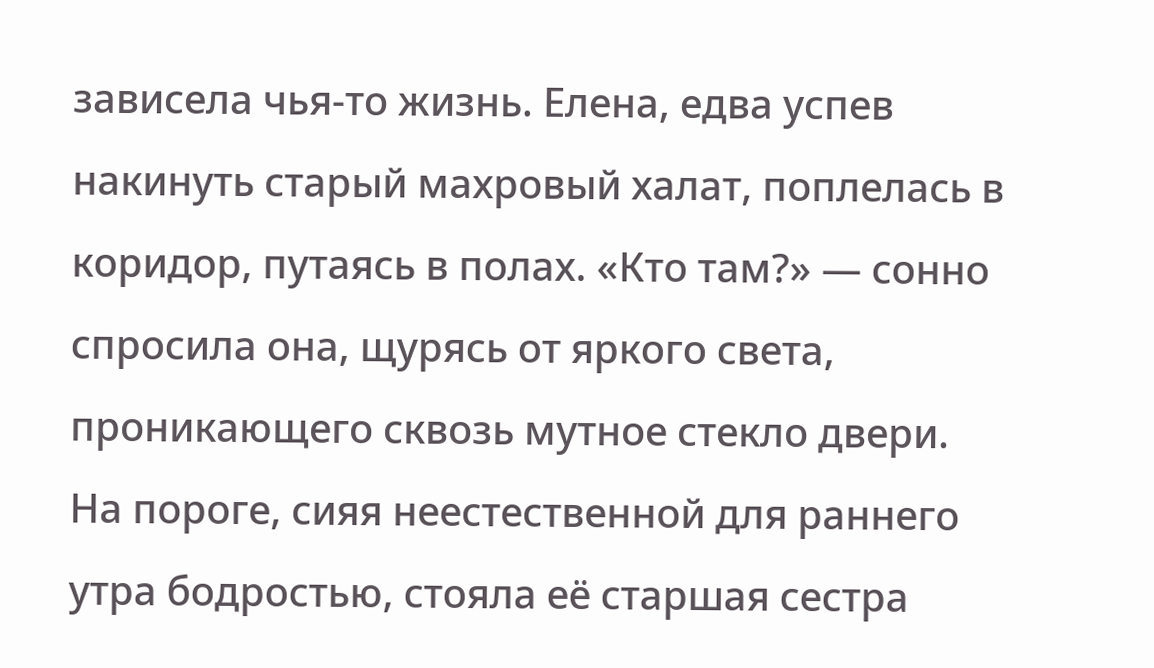зависела чья-то жизнь. Елена, едва успев накинуть старый махровый халат, поплелась в коридор, путаясь в полах. «Кто там?» — сонно спросила она, щурясь от яркого света, проникающего сквозь мутное стекло двери.
На пороге, сияя неестественной для раннего утра бодростью, стояла её старшая сестра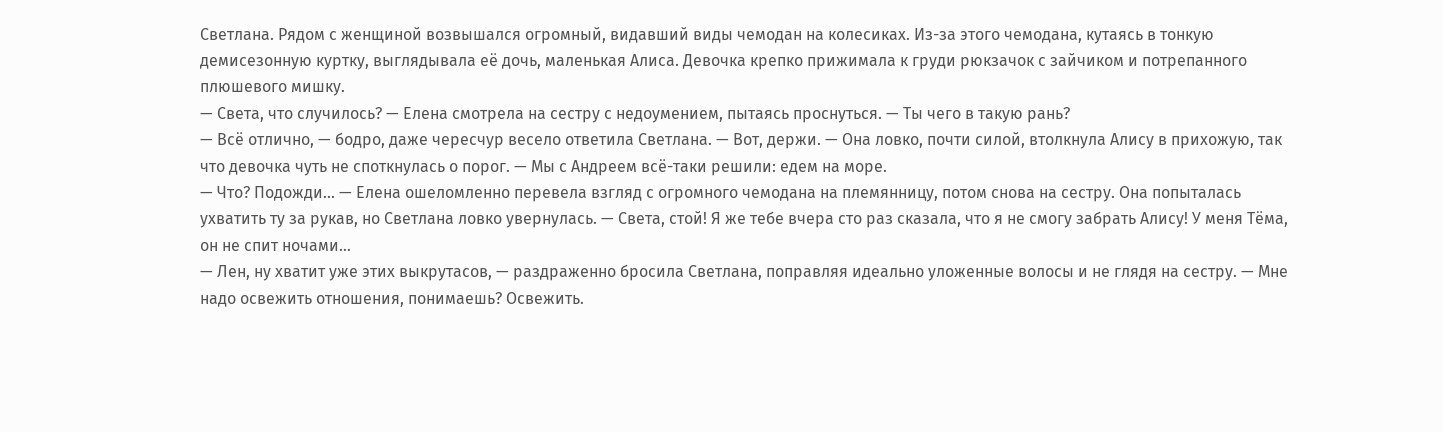Светлана. Рядом с женщиной возвышался огромный, видавший виды чемодан на колесиках. Из-за этого чемодана, кутаясь в тонкую демисезонную куртку, выглядывала её дочь, маленькая Алиса. Девочка крепко прижимала к груди рюкзачок с зайчиком и потрепанного плюшевого мишку.
— Света, что случилось? — Елена смотрела на сестру с недоумением, пытаясь проснуться. — Ты чего в такую рань?
— Всё отлично, — бодро, даже чересчур весело ответила Светлана. — Вот, держи. — Она ловко, почти силой, втолкнула Алису в прихожую, так что девочка чуть не споткнулась о порог. — Мы с Андреем всё-таки решили: едем на море.
— Что? Подожди… — Елена ошеломленно перевела взгляд с огромного чемодана на племянницу, потом снова на сестру. Она попыталась ухватить ту за рукав, но Светлана ловко увернулась. — Света, стой! Я же тебе вчера сто раз сказала, что я не смогу забрать Алису! У меня Тёма, он не спит ночами…
— Лен, ну хватит уже этих выкрутасов, — раздраженно бросила Светлана, поправляя идеально уложенные волосы и не глядя на сестру. — Мне надо освежить отношения, понимаешь? Освежить.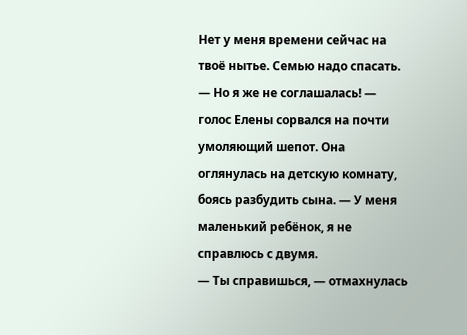Нет у меня времени сейчас на твоё нытье. Семью надо спасать.
— Но я же не соглашалась! — голос Елены сорвался на почти умоляющий шепот. Она оглянулась на детскую комнату, боясь разбудить сына. — У меня маленький ребёнок, я не справлюсь с двумя.
— Ты справишься, — отмахнулась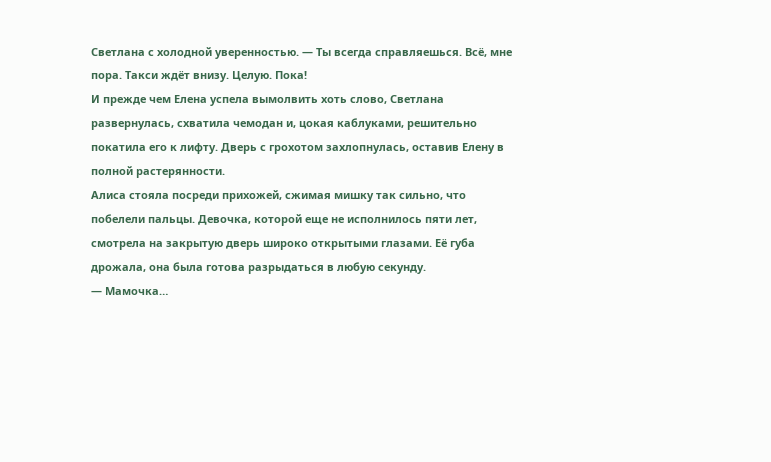Светлана с холодной уверенностью. — Ты всегда справляешься. Всё, мне пора. Такси ждёт внизу. Целую. Пока!
И прежде чем Елена успела вымолвить хоть слово, Светлана развернулась, схватила чемодан и, цокая каблуками, решительно покатила его к лифту. Дверь с грохотом захлопнулась, оставив Елену в полной растерянности.
Алиса стояла посреди прихожей, сжимая мишку так сильно, что побелели пальцы. Девочка, которой еще не исполнилось пяти лет, смотрела на закрытую дверь широко открытыми глазами. Её губа дрожала, она была готова разрыдаться в любую секунду.
— Мамочка…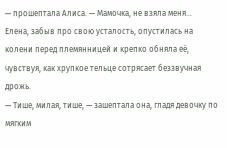— прошептала Алиса. — Мамочка, не взяла меня…
Елена, забыв про свою усталость, опустилась на колени перед племянницей и крепко обняла её, чувствуя, как хрупкое тельце сотрясает беззвучная дрожь.
— Тише, милая, тише, — зашептала она, гладя девочку по мягким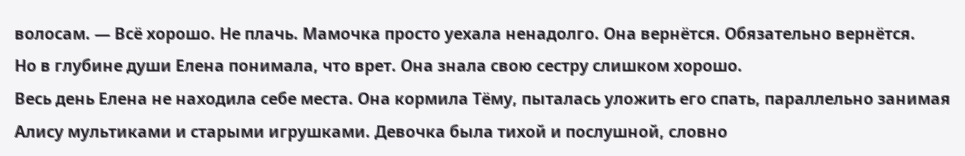волосам. — Всё хорошо. Не плачь. Мамочка просто уехала ненадолго. Она вернётся. Обязательно вернётся.
Но в глубине души Елена понимала, что врет. Она знала свою сестру слишком хорошо.
Весь день Елена не находила себе места. Она кормила Тёму, пыталась уложить его спать, параллельно занимая Алису мультиками и старыми игрушками. Девочка была тихой и послушной, словно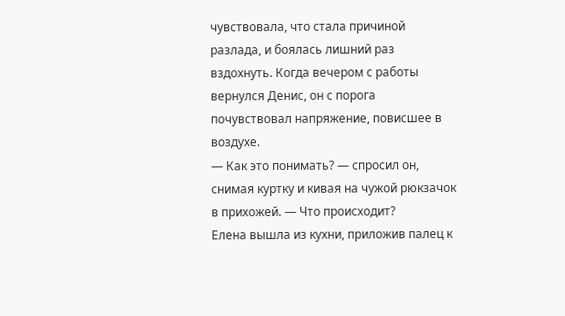чувствовала, что стала причиной разлада, и боялась лишний раз вздохнуть. Когда вечером с работы вернулся Денис, он с порога почувствовал напряжение, повисшее в воздухе.
— Как это понимать? — спросил он, снимая куртку и кивая на чужой рюкзачок в прихожей. — Что происходит?
Елена вышла из кухни, приложив палец к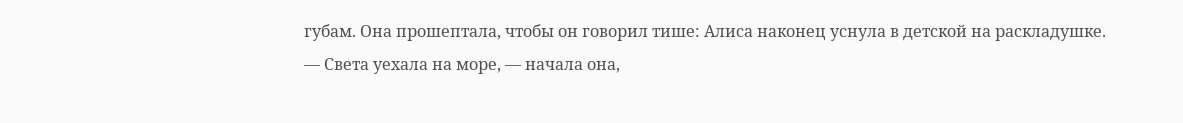губам. Она прошептала, чтобы он говорил тише: Алиса наконец уснула в детской на раскладушке.
— Света уехала на море, — начала она,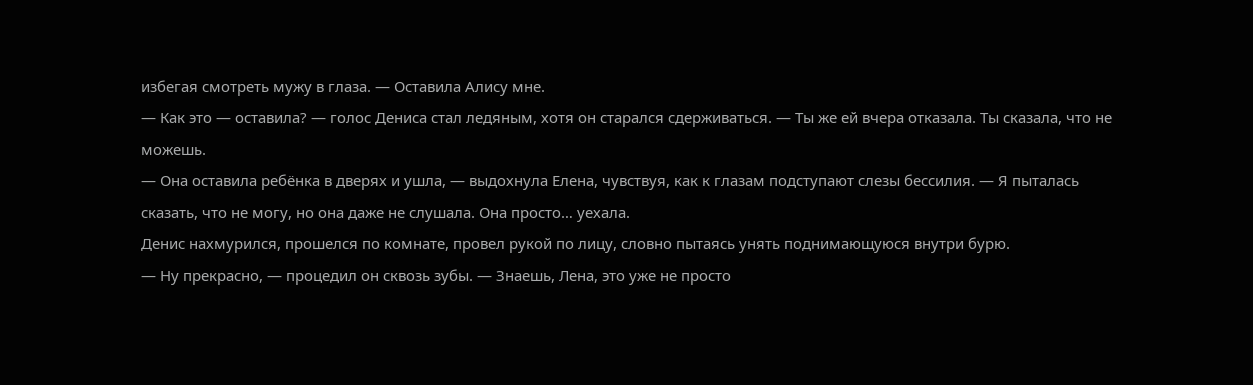избегая смотреть мужу в глаза. — Оставила Алису мне.
— Как это — оставила? — голос Дениса стал ледяным, хотя он старался сдерживаться. — Ты же ей вчера отказала. Ты сказала, что не можешь.
— Она оставила ребёнка в дверях и ушла, — выдохнула Елена, чувствуя, как к глазам подступают слезы бессилия. — Я пыталась сказать, что не могу, но она даже не слушала. Она просто… уехала.
Денис нахмурился, прошелся по комнате, провел рукой по лицу, словно пытаясь унять поднимающуюся внутри бурю.
— Ну прекрасно, — процедил он сквозь зубы. — Знаешь, Лена, это уже не просто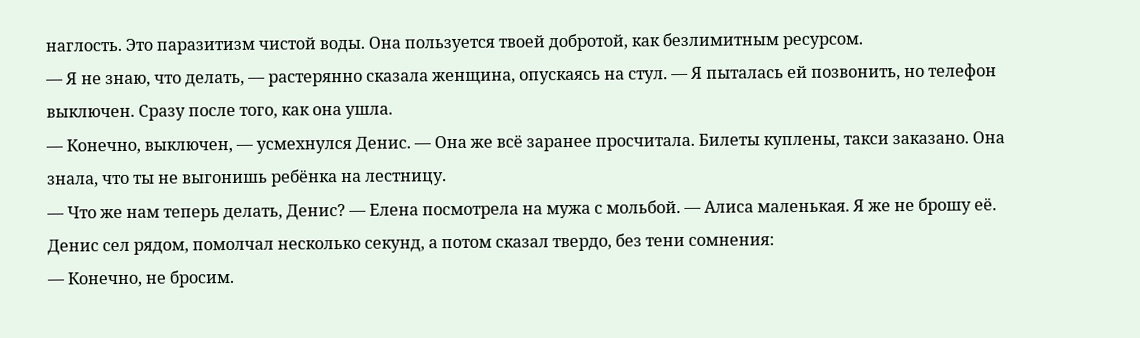наглость. Это паразитизм чистой воды. Она пользуется твоей добротой, как безлимитным ресурсом.
— Я не знаю, что делать, — растерянно сказала женщина, опускаясь на стул. — Я пыталась ей позвонить, но телефон выключен. Сразу после того, как она ушла.
— Конечно, выключен, — усмехнулся Денис. — Она же всё заранее просчитала. Билеты куплены, такси заказано. Она знала, что ты не выгонишь ребёнка на лестницу.
— Что же нам теперь делать, Денис? — Елена посмотрела на мужа с мольбой. — Алиса маленькая. Я же не брошу её.
Денис сел рядом, помолчал несколько секунд, а потом сказал твердо, без тени сомнения:
— Конечно, не бросим.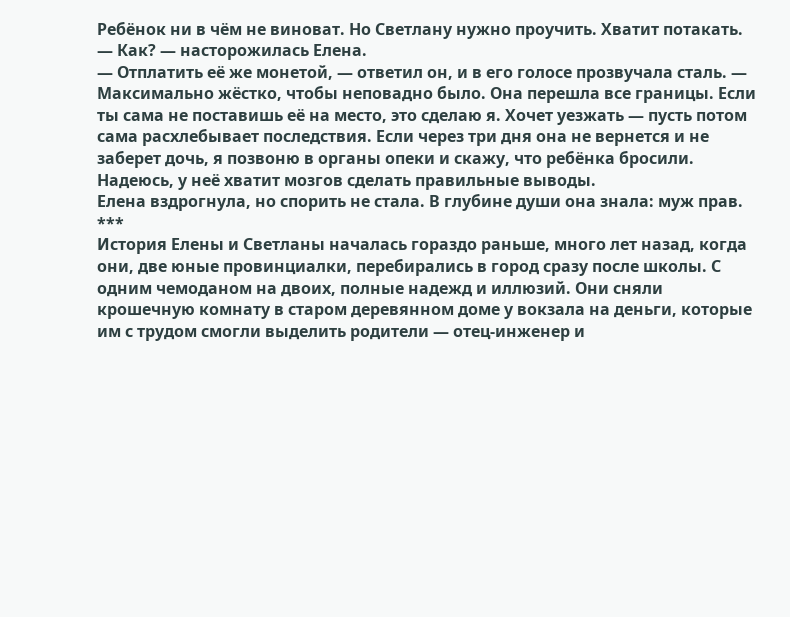Ребёнок ни в чём не виноват. Но Светлану нужно проучить. Хватит потакать.
— Как? — насторожилась Елена.
— Отплатить её же монетой, — ответил он, и в его голосе прозвучала сталь. — Максимально жёстко, чтобы неповадно было. Она перешла все границы. Если ты сама не поставишь её на место, это сделаю я. Хочет уезжать — пусть потом сама расхлебывает последствия. Если через три дня она не вернется и не заберет дочь, я позвоню в органы опеки и скажу, что ребёнка бросили. Надеюсь, у неё хватит мозгов сделать правильные выводы.
Елена вздрогнула, но спорить не стала. В глубине души она знала: муж прав.
***
История Елены и Светланы началась гораздо раньше, много лет назад, когда они, две юные провинциалки, перебирались в город сразу после школы. С одним чемоданом на двоих, полные надежд и иллюзий. Они сняли крошечную комнату в старом деревянном доме у вокзала на деньги, которые им с трудом смогли выделить родители — отец-инженер и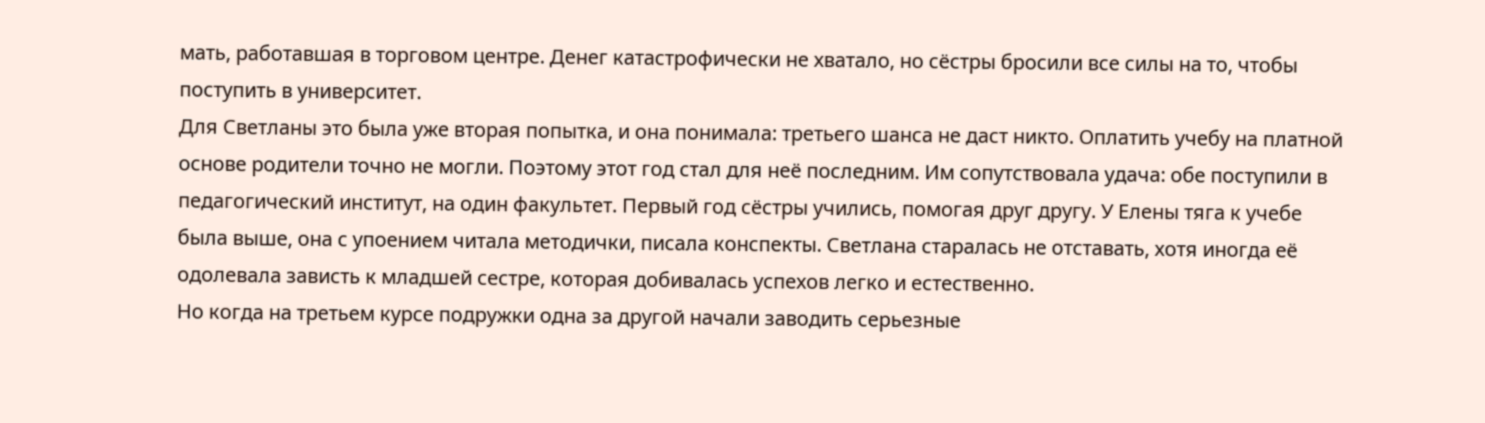мать, работавшая в торговом центре. Денег катастрофически не хватало, но сёстры бросили все силы на то, чтобы поступить в университет.
Для Светланы это была уже вторая попытка, и она понимала: третьего шанса не даст никто. Оплатить учебу на платной основе родители точно не могли. Поэтому этот год стал для неё последним. Им сопутствовала удача: обе поступили в педагогический институт, на один факультет. Первый год сёстры учились, помогая друг другу. У Елены тяга к учебе была выше, она с упоением читала методички, писала конспекты. Светлана старалась не отставать, хотя иногда её одолевала зависть к младшей сестре, которая добивалась успехов легко и естественно.
Но когда на третьем курсе подружки одна за другой начали заводить серьезные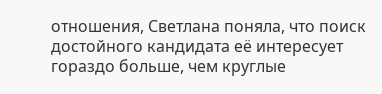отношения, Светлана поняла, что поиск достойного кандидата её интересует гораздо больше, чем круглые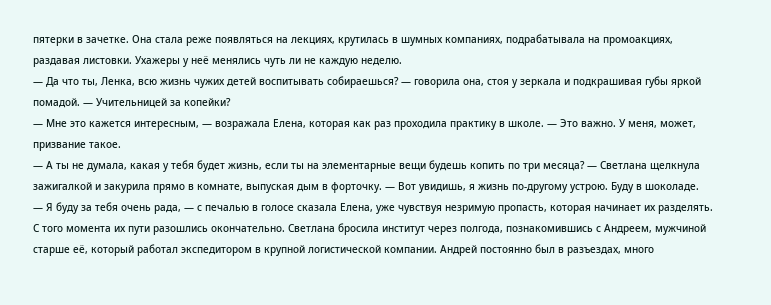пятерки в зачетке. Она стала реже появляться на лекциях, крутилась в шумных компаниях, подрабатывала на промоакциях, раздавая листовки. Ухажеры у неё менялись чуть ли не каждую неделю.
— Да что ты, Ленка, всю жизнь чужих детей воспитывать собираешься? — говорила она, стоя у зеркала и подкрашивая губы яркой помадой. — Учительницей за копейки?
— Мне это кажется интересным, — возражала Елена, которая как раз проходила практику в школе. — Это важно. У меня, может, призвание такое.
— А ты не думала, какая у тебя будет жизнь, если ты на элементарные вещи будешь копить по три месяца? — Светлана щелкнула зажигалкой и закурила прямо в комнате, выпуская дым в форточку. — Вот увидишь, я жизнь по-другому устрою. Буду в шоколаде.
— Я буду за тебя очень рада, — с печалью в голосе сказала Елена, уже чувствуя незримую пропасть, которая начинает их разделять.
С того момента их пути разошлись окончательно. Светлана бросила институт через полгода, познакомившись с Андреем, мужчиной старше её, который работал экспедитором в крупной логистической компании. Андрей постоянно был в разъездах, много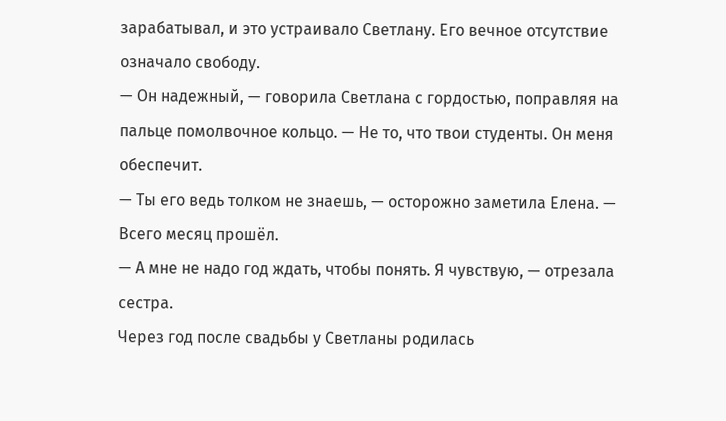зарабатывал, и это устраивало Светлану. Его вечное отсутствие означало свободу.
— Он надежный, — говорила Светлана с гордостью, поправляя на пальце помолвочное кольцо. — Не то, что твои студенты. Он меня обеспечит.
— Ты его ведь толком не знаешь, — осторожно заметила Елена. — Всего месяц прошёл.
— А мне не надо год ждать, чтобы понять. Я чувствую, — отрезала сестра.
Через год после свадьбы у Светланы родилась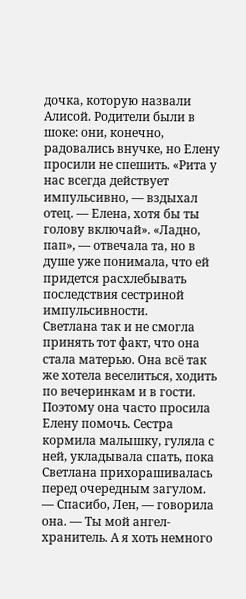дочка, которую назвали Алисой. Родители были в шоке: они, конечно, радовались внучке, но Елену просили не спешить. «Рита у нас всегда действует импульсивно, — вздыхал отец. — Елена, хотя бы ты голову включай». «Ладно, пап», — отвечала та, но в душе уже понимала, что ей придется расхлебывать последствия сестриной импульсивности.
Светлана так и не смогла принять тот факт, что она стала матерью. Она всё так же хотела веселиться, ходить по вечеринкам и в гости. Поэтому она часто просила Елену помочь. Сестра кормила малышку, гуляла с ней, укладывала спать, пока Светлана прихорашивалась перед очередным загулом.
— Спасибо, Лен, — говорила она. — Ты мой ангел-хранитель. А я хоть немного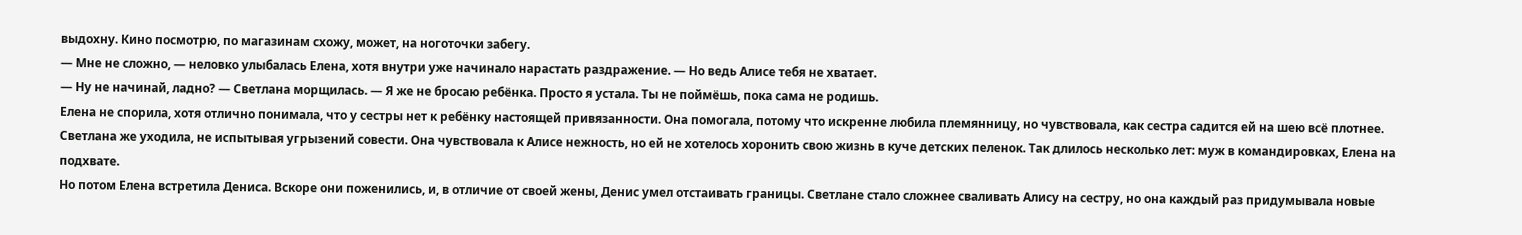выдохну. Кино посмотрю, по магазинам схожу, может, на ноготочки забегу.
— Мне не сложно, — неловко улыбалась Елена, хотя внутри уже начинало нарастать раздражение. — Но ведь Алисе тебя не хватает.
— Ну не начинай, ладно? — Светлана морщилась. — Я же не бросаю ребёнка. Просто я устала. Ты не поймёшь, пока сама не родишь.
Елена не спорила, хотя отлично понимала, что у сестры нет к ребёнку настоящей привязанности. Она помогала, потому что искренне любила племянницу, но чувствовала, как сестра садится ей на шею всё плотнее. Светлана же уходила, не испытывая угрызений совести. Она чувствовала к Алисе нежность, но ей не хотелось хоронить свою жизнь в куче детских пеленок. Так длилось несколько лет: муж в командировках, Елена на подхвате.
Но потом Елена встретила Дениса. Вскоре они поженились, и, в отличие от своей жены, Денис умел отстаивать границы. Светлане стало сложнее сваливать Алису на сестру, но она каждый раз придумывала новые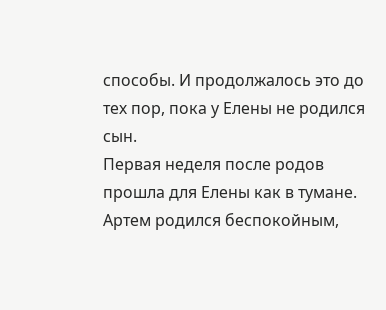способы. И продолжалось это до тех пор, пока у Елены не родился сын.
Первая неделя после родов прошла для Елены как в тумане. Артем родился беспокойным,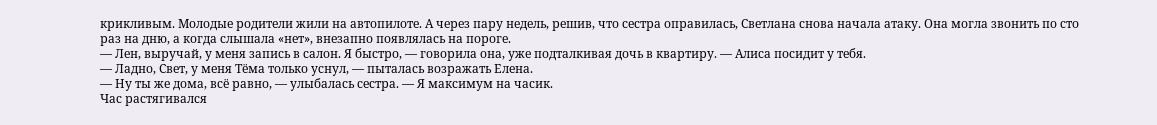крикливым. Молодые родители жили на автопилоте. А через пару недель, решив, что сестра оправилась, Светлана снова начала атаку. Она могла звонить по сто раз на дню, а когда слышала «нет», внезапно появлялась на пороге.
— Лен, выручай, у меня запись в салон. Я быстро, — говорила она, уже подталкивая дочь в квартиру. — Алиса посидит у тебя.
— Ладно, Свет, у меня Тёма только уснул, — пыталась возражать Елена.
— Ну ты же дома, всё равно, — улыбалась сестра. — Я максимум на часик.
Час растягивался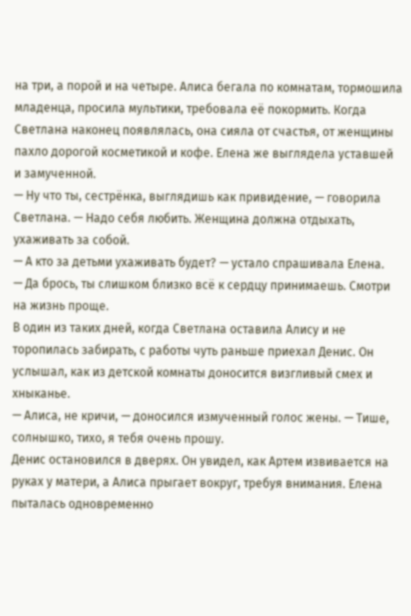на три, а порой и на четыре. Алиса бегала по комнатам, тормошила младенца, просила мультики, требовала её покормить. Когда Светлана наконец появлялась, она сияла от счастья, от женщины пахло дорогой косметикой и кофе. Елена же выглядела уставшей и замученной.
— Ну что ты, сестрёнка, выглядишь как привидение, — говорила Светлана. — Надо себя любить. Женщина должна отдыхать, ухаживать за собой.
— А кто за детьми ухаживать будет? — устало спрашивала Елена.
— Да брось, ты слишком близко всё к сердцу принимаешь. Смотри на жизнь проще.
В один из таких дней, когда Светлана оставила Алису и не торопилась забирать, с работы чуть раньше приехал Денис. Он услышал, как из детской комнаты доносится визгливый смех и хныканье.
— Алиса, не кричи, — доносился измученный голос жены. — Тише, солнышко, тихо, я тебя очень прошу.
Денис остановился в дверях. Он увидел, как Артем извивается на руках у матери, а Алиса прыгает вокруг, требуя внимания. Елена пыталась одновременно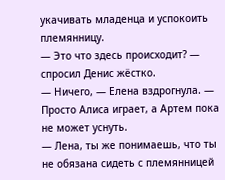укачивать младенца и успокоить племянницу.
— Это что здесь происходит? — спросил Денис жёстко.
— Ничего, — Елена вздрогнула. — Просто Алиса играет, а Артем пока не может уснуть.
— Лена, ты же понимаешь, что ты не обязана сидеть с племянницей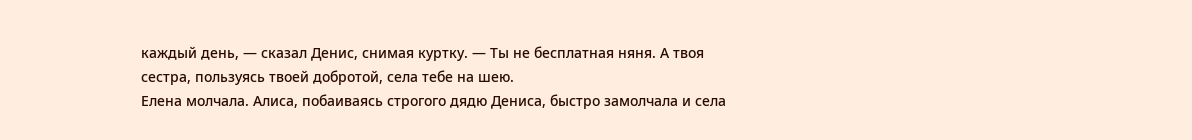каждый день, — сказал Денис, снимая куртку. — Ты не бесплатная няня. А твоя сестра, пользуясь твоей добротой, села тебе на шею.
Елена молчала. Алиса, побаиваясь строгого дядю Дениса, быстро замолчала и села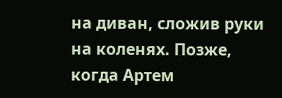на диван, сложив руки на коленях. Позже, когда Артем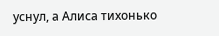уснул, а Алиса тихонько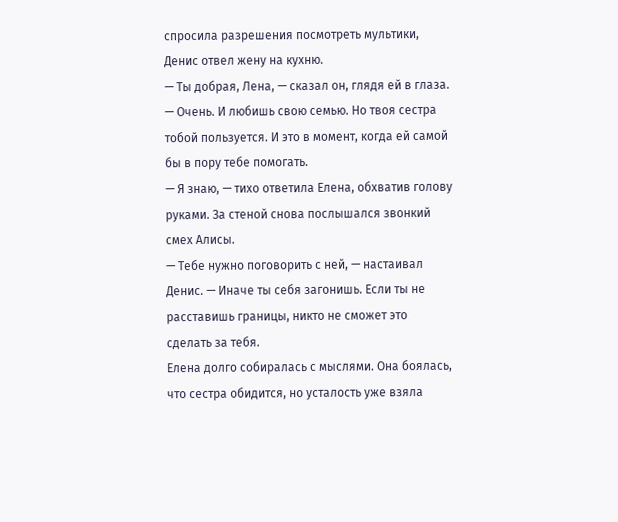спросила разрешения посмотреть мультики, Денис отвел жену на кухню.
— Ты добрая, Лена, — сказал он, глядя ей в глаза. — Очень. И любишь свою семью. Но твоя сестра тобой пользуется. И это в момент, когда ей самой бы в пору тебе помогать.
— Я знаю, — тихо ответила Елена, обхватив голову руками. За стеной снова послышался звонкий смех Алисы.
— Тебе нужно поговорить с ней, — настаивал Денис. — Иначе ты себя загонишь. Если ты не расставишь границы, никто не сможет это сделать за тебя.
Елена долго собиралась с мыслями. Она боялась, что сестра обидится, но усталость уже взяла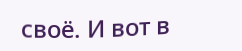своё. И вот в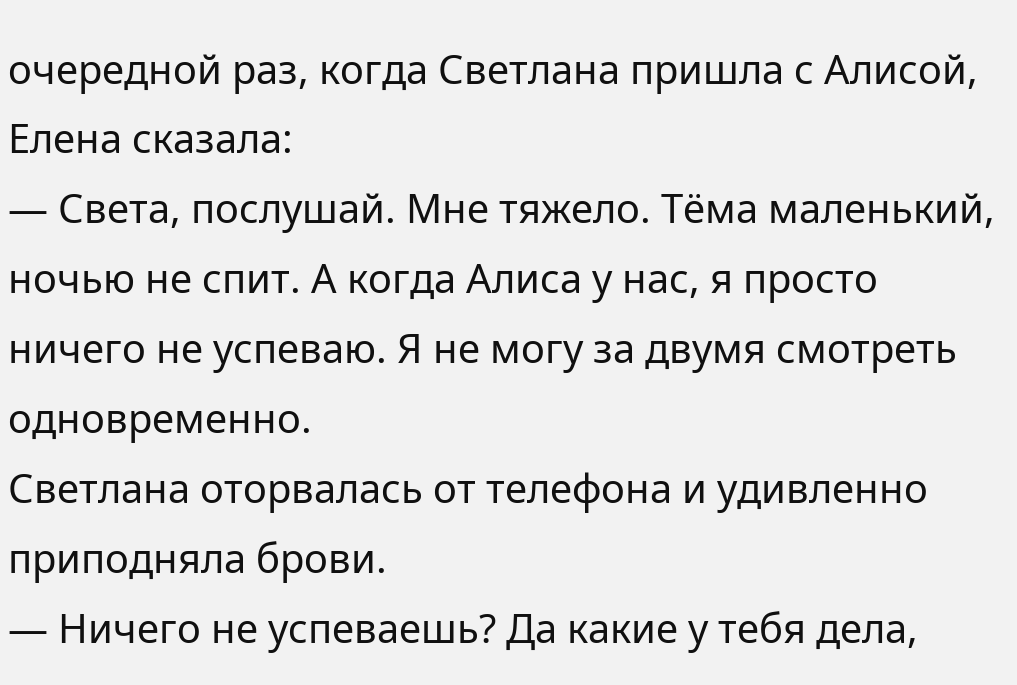очередной раз, когда Светлана пришла с Алисой, Елена сказала:
— Света, послушай. Мне тяжело. Тёма маленький, ночью не спит. А когда Алиса у нас, я просто ничего не успеваю. Я не могу за двумя смотреть одновременно.
Светлана оторвалась от телефона и удивленно приподняла брови.
— Ничего не успеваешь? Да какие у тебя дела,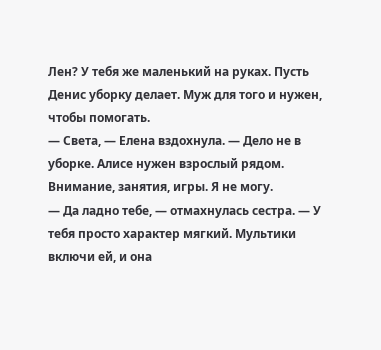Лен? У тебя же маленький на руках. Пусть Денис уборку делает. Муж для того и нужен, чтобы помогать.
— Света, — Елена вздохнула. — Дело не в уборке. Алисе нужен взрослый рядом. Внимание, занятия, игры. Я не могу.
— Да ладно тебе, — отмахнулась сестра. — У тебя просто характер мягкий. Мультики включи ей, и она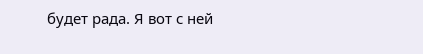будет рада. Я вот с ней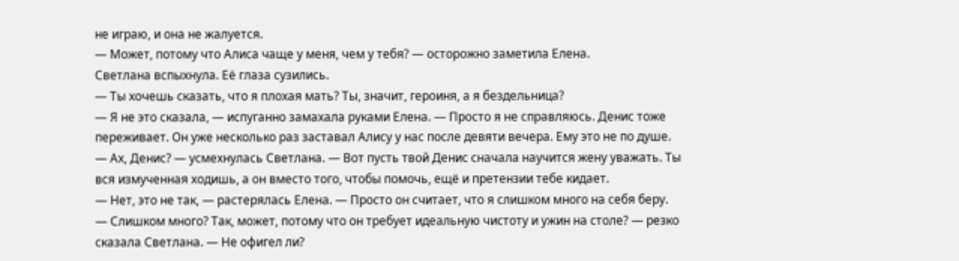не играю, и она не жалуется.
— Может, потому что Алиса чаще у меня, чем у тебя? — осторожно заметила Елена.
Светлана вспыхнула. Её глаза сузились.
— Ты хочешь сказать, что я плохая мать? Ты, значит, героиня, а я бездельница?
— Я не это сказала, — испуганно замахала руками Елена. — Просто я не справляюсь. Денис тоже переживает. Он уже несколько раз заставал Алису у нас после девяти вечера. Ему это не по душе.
— Ах, Денис? — усмехнулась Светлана. — Вот пусть твой Денис сначала научится жену уважать. Ты вся измученная ходишь, а он вместо того, чтобы помочь, ещё и претензии тебе кидает.
— Нет, это не так, — растерялась Елена. — Просто он считает, что я слишком много на себя беру.
— Слишком много? Так, может, потому что он требует идеальную чистоту и ужин на столе? — резко сказала Светлана. — Не офигел ли?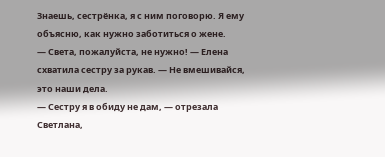Знаешь, сестрёнка, я с ним поговорю. Я ему объясню, как нужно заботиться о жене.
— Света, пожалуйста, не нужно! — Елена схватила сестру за рукав. — Не вмешивайся, это наши дела.
— Сестру я в обиду не дам, — отрезала Светлана,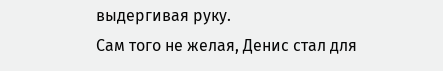выдергивая руку.
Сам того не желая, Денис стал для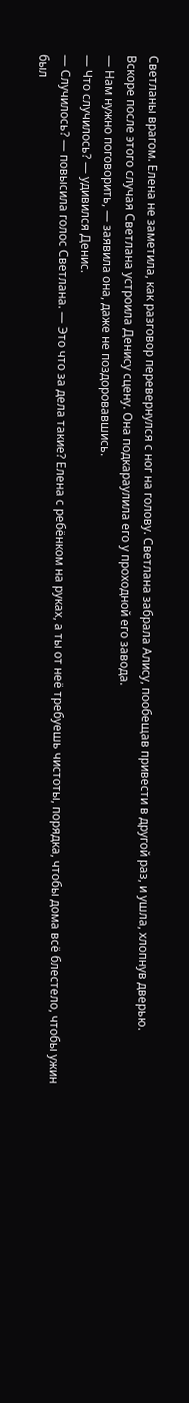Светланы врагом. Елена не заметила, как разговор перевернулся с ног на голову. Светлана забрала Алису, пообещав привести в другой раз, и ушла, хлопнув дверью.
Вскоре после этого случая Светлана устроила Денису сцену. Она подкараулила его у проходной его завода.
— Нам нужно поговорить, — заявила она, даже не поздоровавшись.
— Что случилось? — удивился Денис.
— Случилось? — повысила голос Светлана. — Это что за дела такие? Елена с ребёнком на руках, а ты от неё требуешь чистоты, порядка, чтобы дома всё блестело, чтобы ужин был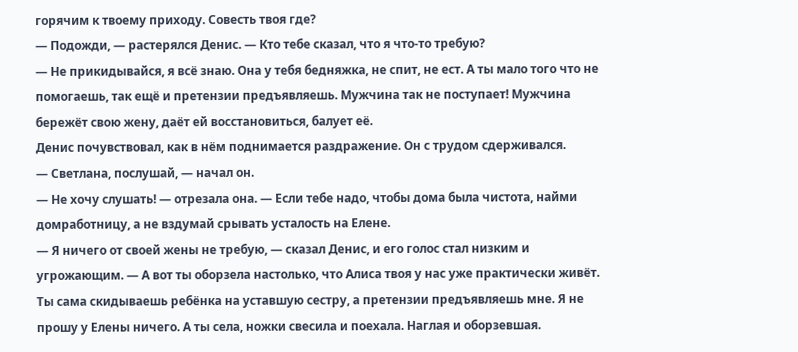горячим к твоему приходу. Совесть твоя где?
— Подожди, — растерялся Денис. — Кто тебе сказал, что я что-то требую?
— Не прикидывайся, я всё знаю. Она у тебя бедняжка, не спит, не ест. А ты мало того что не помогаешь, так ещё и претензии предъявляешь. Мужчина так не поступает! Мужчина бережёт свою жену, даёт ей восстановиться, балует её.
Денис почувствовал, как в нём поднимается раздражение. Он с трудом сдерживался.
— Светлана, послушай, — начал он.
— Не хочу слушать! — отрезала она. — Если тебе надо, чтобы дома была чистота, найми домработницу, а не вздумай срывать усталость на Елене.
— Я ничего от своей жены не требую, — сказал Денис, и его голос стал низким и угрожающим. — А вот ты оборзела настолько, что Алиса твоя у нас уже практически живёт. Ты сама скидываешь ребёнка на уставшую сестру, а претензии предъявляешь мне. Я не прошу у Елены ничего. А ты села, ножки свесила и поехала. Наглая и оборзевшая.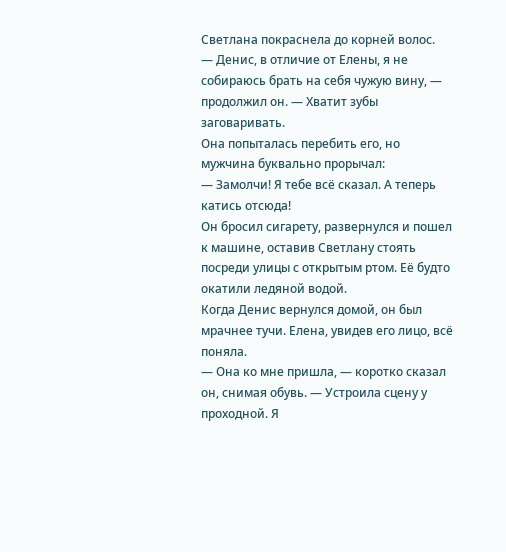Светлана покраснела до корней волос.
— Денис, в отличие от Елены, я не собираюсь брать на себя чужую вину, — продолжил он. — Хватит зубы заговаривать.
Она попыталась перебить его, но мужчина буквально прорычал:
— Замолчи! Я тебе всё сказал. А теперь катись отсюда!
Он бросил сигарету, развернулся и пошел к машине, оставив Светлану стоять посреди улицы с открытым ртом. Её будто окатили ледяной водой.
Когда Денис вернулся домой, он был мрачнее тучи. Елена, увидев его лицо, всё поняла.
— Она ко мне пришла, — коротко сказал он, снимая обувь. — Устроила сцену у проходной. Я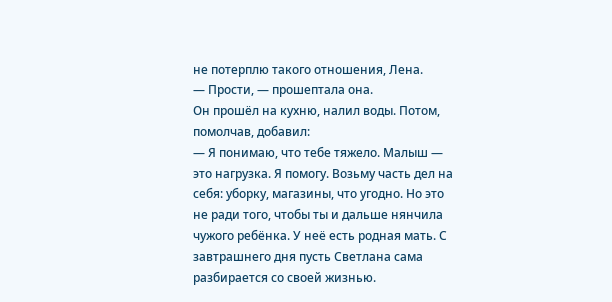не потерплю такого отношения, Лена.
— Прости, — прошептала она.
Он прошёл на кухню, налил воды. Потом, помолчав, добавил:
— Я понимаю, что тебе тяжело. Малыш — это нагрузка. Я помогу. Возьму часть дел на себя: уборку, магазины, что угодно. Но это не ради того, чтобы ты и дальше нянчила чужого ребёнка. У неё есть родная мать. С завтрашнего дня пусть Светлана сама разбирается со своей жизнью.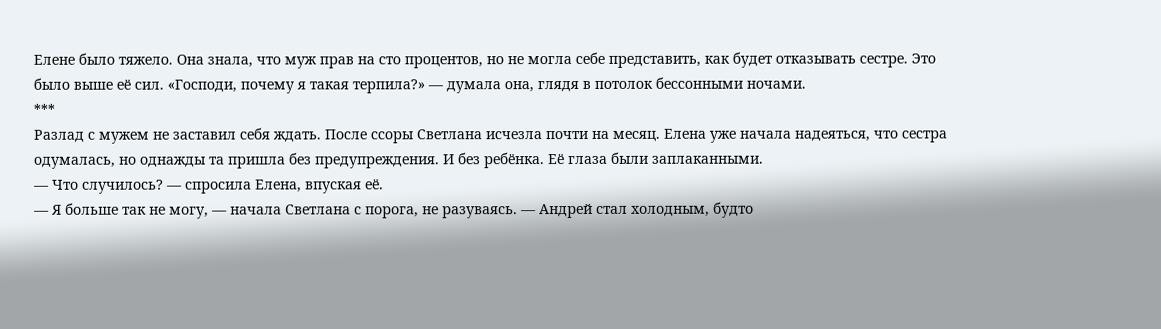Елене было тяжело. Она знала, что муж прав на сто процентов, но не могла себе представить, как будет отказывать сестре. Это было выше её сил. «Господи, почему я такая терпила?» — думала она, глядя в потолок бессонными ночами.
***
Разлад с мужем не заставил себя ждать. После ссоры Светлана исчезла почти на месяц. Елена уже начала надеяться, что сестра одумалась, но однажды та пришла без предупреждения. И без ребёнка. Её глаза были заплаканными.
— Что случилось? — спросила Елена, впуская её.
— Я больше так не могу, — начала Светлана с порога, не разуваясь. — Андрей стал холодным, будто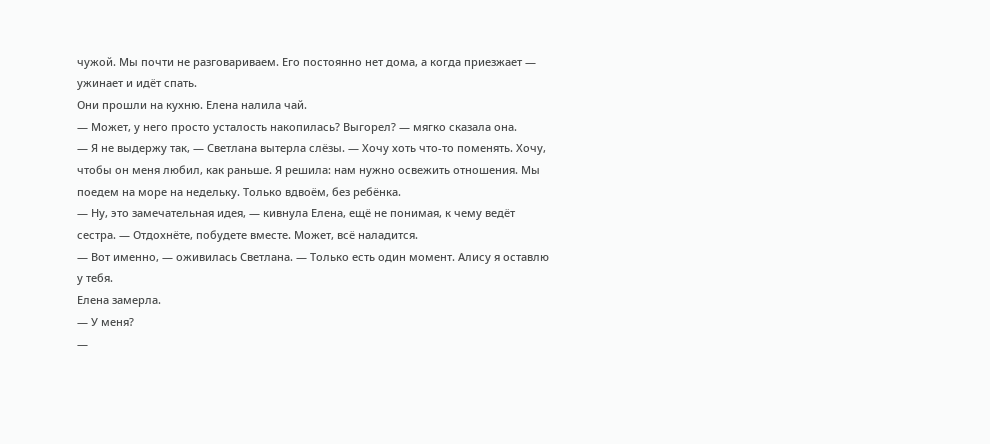чужой. Мы почти не разговариваем. Его постоянно нет дома, а когда приезжает — ужинает и идёт спать.
Они прошли на кухню. Елена налила чай.
— Может, у него просто усталость накопилась? Выгорел? — мягко сказала она.
— Я не выдержу так, — Светлана вытерла слёзы. — Хочу хоть что-то поменять. Хочу, чтобы он меня любил, как раньше. Я решила: нам нужно освежить отношения. Мы поедем на море на недельку. Только вдвоём, без ребёнка.
— Ну, это замечательная идея, — кивнула Елена, ещё не понимая, к чему ведёт сестра. — Отдохнёте, побудете вместе. Может, всё наладится.
— Вот именно, — оживилась Светлана. — Только есть один момент. Алису я оставлю у тебя.
Елена замерла.
— У меня?
—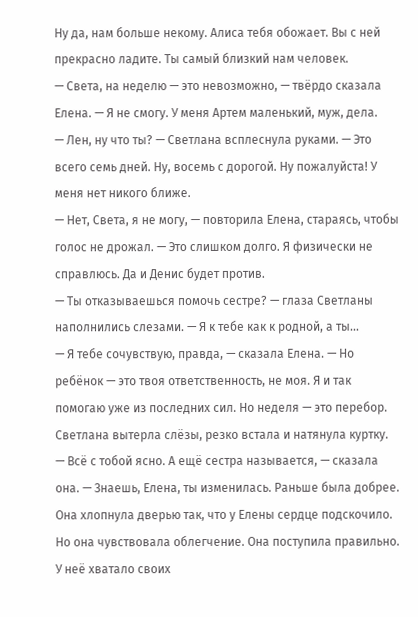Ну да, нам больше некому. Алиса тебя обожает. Вы с ней прекрасно ладите. Ты самый близкий нам человек.
— Света, на неделю — это невозможно, — твёрдо сказала Елена. — Я не смогу. У меня Артем маленький, муж, дела.
— Лен, ну что ты? — Светлана всплеснула руками. — Это всего семь дней. Ну, восемь с дорогой. Ну пожалуйста! У меня нет никого ближе.
— Нет, Света, я не могу, — повторила Елена, стараясь, чтобы голос не дрожал. — Это слишком долго. Я физически не справлюсь. Да и Денис будет против.
— Ты отказываешься помочь сестре? — глаза Светланы наполнились слезами. — Я к тебе как к родной, а ты…
— Я тебе сочувствую, правда, — сказала Елена. — Но ребёнок — это твоя ответственность, не моя. Я и так помогаю уже из последних сил. Но неделя — это перебор.
Светлана вытерла слёзы, резко встала и натянула куртку.
— Всё с тобой ясно. А ещё сестра называется, — сказала она. — Знаешь, Елена, ты изменилась. Раньше была добрее.
Она хлопнула дверью так, что у Елены сердце подскочило. Но она чувствовала облегчение. Она поступила правильно. У неё хватало своих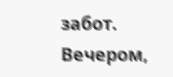забот.
Вечером,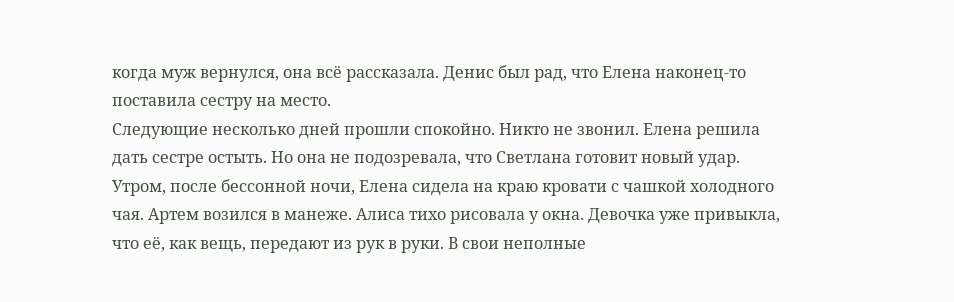когда муж вернулся, она всё рассказала. Денис был рад, что Елена наконец-то поставила сестру на место.
Следующие несколько дней прошли спокойно. Никто не звонил. Елена решила дать сестре остыть. Но она не подозревала, что Светлана готовит новый удар.
Утром, после бессонной ночи, Елена сидела на краю кровати с чашкой холодного чая. Артем возился в манеже. Алиса тихо рисовала у окна. Девочка уже привыкла, что её, как вещь, передают из рук в руки. В свои неполные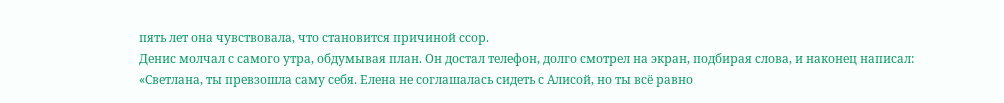пять лет она чувствовала, что становится причиной ссор.
Денис молчал с самого утра, обдумывая план. Он достал телефон, долго смотрел на экран, подбирая слова, и наконец написал:
«Светлана, ты превзошла саму себя. Елена не соглашалась сидеть с Алисой, но ты всё равно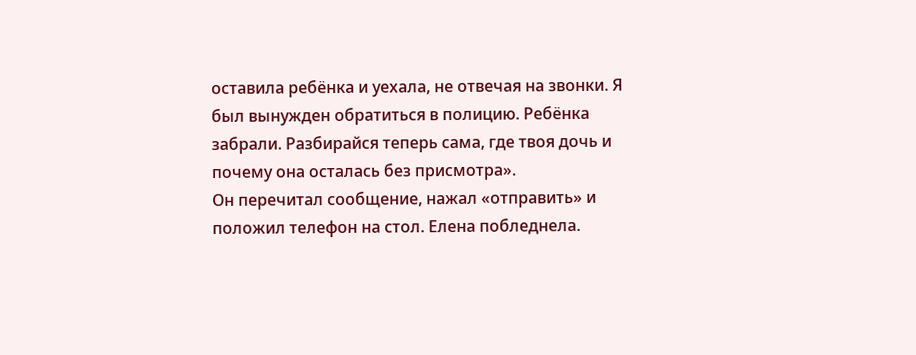оставила ребёнка и уехала, не отвечая на звонки. Я был вынужден обратиться в полицию. Ребёнка забрали. Разбирайся теперь сама, где твоя дочь и почему она осталась без присмотра».
Он перечитал сообщение, нажал «отправить» и положил телефон на стол. Елена побледнела.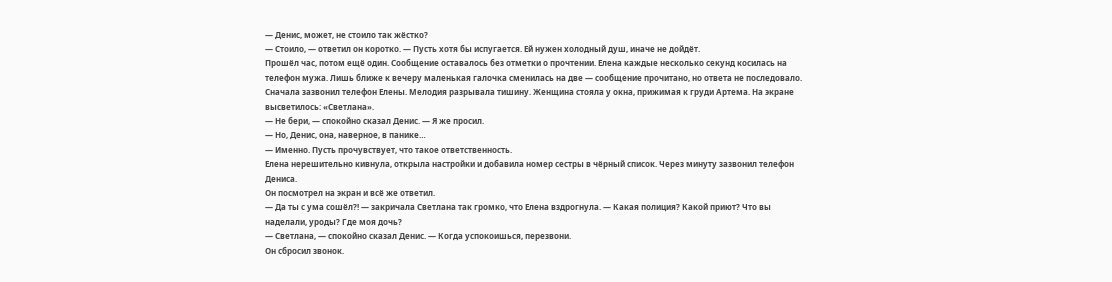— Денис, может, не стоило так жёстко?
— Стоило, — ответил он коротко. — Пусть хотя бы испугается. Ей нужен холодный душ, иначе не дойдёт.
Прошёл час, потом ещё один. Сообщение оставалось без отметки о прочтении. Елена каждые несколько секунд косилась на телефон мужа. Лишь ближе к вечеру маленькая галочка сменилась на две — сообщение прочитано, но ответа не последовало.
Сначала зазвонил телефон Елены. Мелодия разрывала тишину. Женщина стояла у окна, прижимая к груди Артема. На экране высветилось: «Светлана».
— Не бери, — спокойно сказал Денис. — Я же просил.
— Но, Денис, она, наверное, в панике…
— Именно. Пусть прочувствует, что такое ответственность.
Елена нерешительно кивнула, открыла настройки и добавила номер сестры в чёрный список. Через минуту зазвонил телефон Дениса.
Он посмотрел на экран и всё же ответил.
— Да ты с ума сошёл?! — закричала Светлана так громко, что Елена вздрогнула. — Какая полиция? Какой приют? Что вы наделали, уроды? Где моя дочь?
— Светлана, — спокойно сказал Денис. — Когда успокоишься, перезвони.
Он сбросил звонок.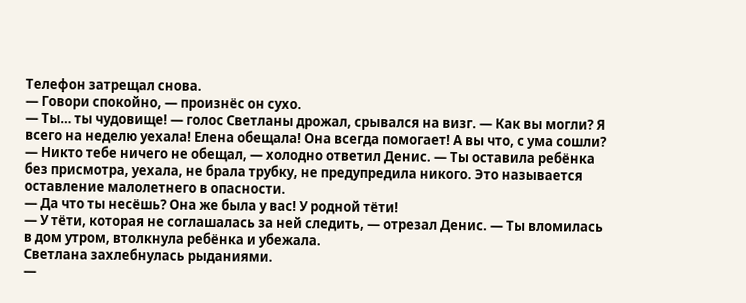Телефон затрещал снова.
— Говори спокойно, — произнёс он сухо.
— Ты… ты чудовище! — голос Светланы дрожал, срывался на визг. — Как вы могли? Я всего на неделю уехала! Елена обещала! Она всегда помогает! А вы что, с ума сошли?
— Никто тебе ничего не обещал, — холодно ответил Денис. — Ты оставила ребёнка без присмотра, уехала, не брала трубку, не предупредила никого. Это называется оставление малолетнего в опасности.
— Да что ты несёшь? Она же была у вас! У родной тёти!
— У тёти, которая не соглашалась за ней следить, — отрезал Денис. — Ты вломилась в дом утром, втолкнула ребёнка и убежала.
Светлана захлебнулась рыданиями.
—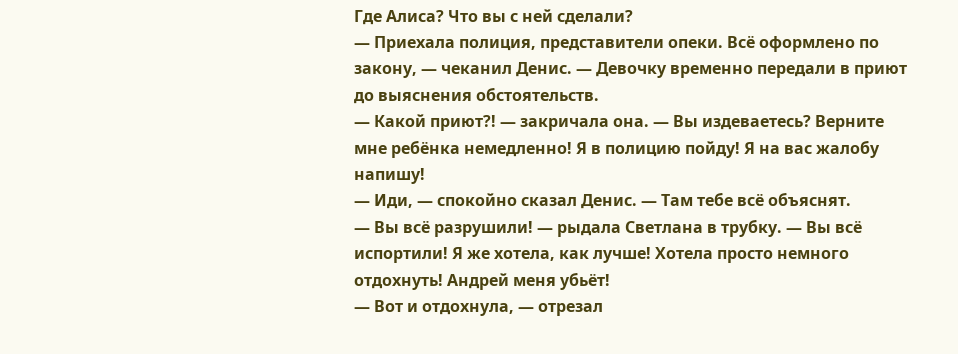Где Алиса? Что вы с ней сделали?
— Приехала полиция, представители опеки. Всё оформлено по закону, — чеканил Денис. — Девочку временно передали в приют до выяснения обстоятельств.
— Какой приют?! — закричала она. — Вы издеваетесь? Верните мне ребёнка немедленно! Я в полицию пойду! Я на вас жалобу напишу!
— Иди, — спокойно сказал Денис. — Там тебе всё объяснят.
— Вы всё разрушили! — рыдала Светлана в трубку. — Вы всё испортили! Я же хотела, как лучше! Хотела просто немного отдохнуть! Андрей меня убьёт!
— Вот и отдохнула, — отрезал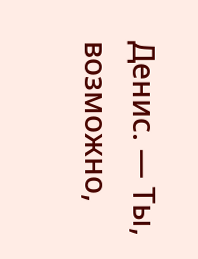Денис. — Ты, возможно,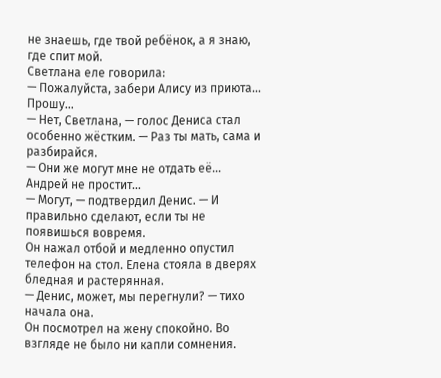не знаешь, где твой ребёнок, а я знаю, где спит мой.
Светлана еле говорила:
— Пожалуйста, забери Алису из приюта… Прошу…
— Нет, Светлана, — голос Дениса стал особенно жёстким. — Раз ты мать, сама и разбирайся.
— Они же могут мне не отдать её… Андрей не простит…
— Могут, — подтвердил Денис. — И правильно сделают, если ты не появишься вовремя.
Он нажал отбой и медленно опустил телефон на стол. Елена стояла в дверях бледная и растерянная.
— Денис, может, мы перегнули? — тихо начала она.
Он посмотрел на жену спокойно. Во взгляде не было ни капли сомнения.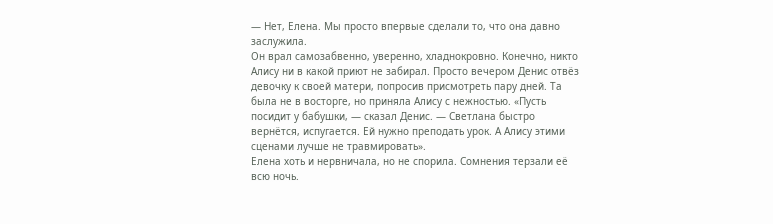— Нет, Елена. Мы просто впервые сделали то, что она давно заслужила.
Он врал самозабвенно, уверенно, хладнокровно. Конечно, никто Алису ни в какой приют не забирал. Просто вечером Денис отвёз девочку к своей матери, попросив присмотреть пару дней. Та была не в восторге, но приняла Алису с нежностью. «Пусть посидит у бабушки, — сказал Денис. — Светлана быстро вернётся, испугается. Ей нужно преподать урок. А Алису этими сценами лучше не травмировать».
Елена хоть и нервничала, но не спорила. Сомнения терзали её всю ночь.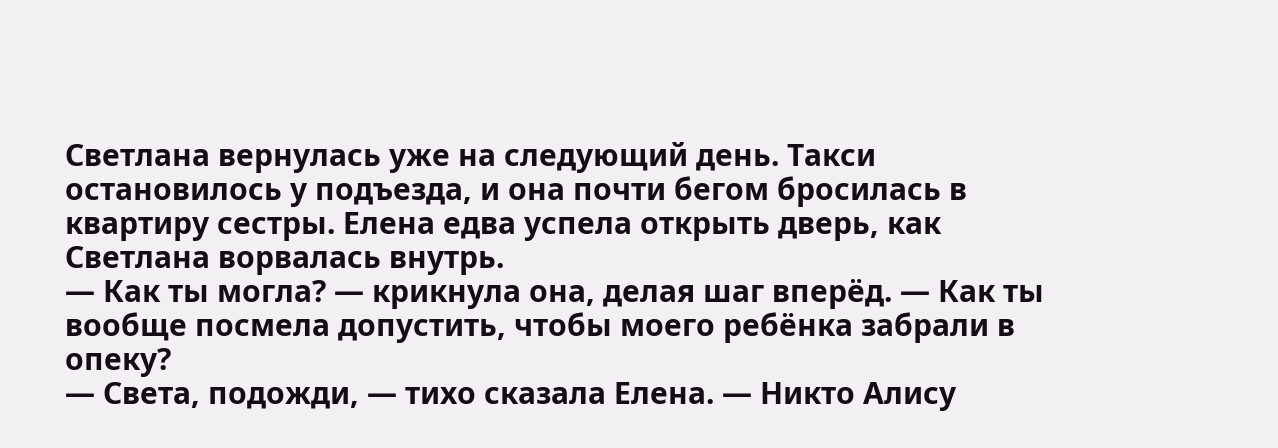Светлана вернулась уже на следующий день. Такси остановилось у подъезда, и она почти бегом бросилась в квартиру сестры. Елена едва успела открыть дверь, как Светлана ворвалась внутрь.
— Как ты могла? — крикнула она, делая шаг вперёд. — Как ты вообще посмела допустить, чтобы моего ребёнка забрали в опеку?
— Света, подожди, — тихо сказала Елена. — Никто Алису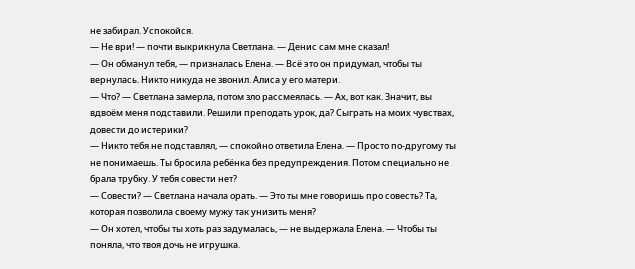не забирал. Успокойся.
— Не ври! — почти выкрикнула Светлана. — Денис сам мне сказал!
— Он обманул тебя, — призналась Елена. — Всё это он придумал, чтобы ты вернулась. Никто никуда не звонил. Алиса у его матери.
— Что? — Светлана замерла, потом зло рассмеялась. — Ах, вот как. Значит, вы вдвоём меня подставили. Решили преподать урок, да? Сыграть на моих чувствах, довести до истерики?
— Никто тебя не подставлял, — спокойно ответила Елена. — Просто по-другому ты не понимаешь. Ты бросила ребёнка без предупреждения. Потом специально не брала трубку. У тебя совести нет?
— Совести? — Светлана начала орать. — Это ты мне говоришь про совесть? Та, которая позволила своему мужу так унизить меня?
— Он хотел, чтобы ты хоть раз задумалась, — не выдержала Елена. — Чтобы ты поняла, что твоя дочь не игрушка.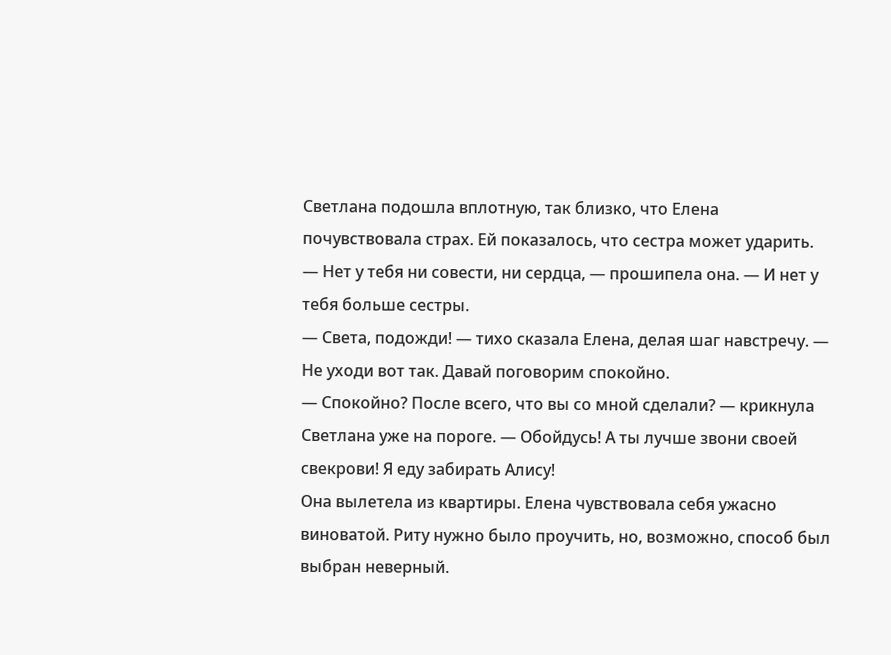Светлана подошла вплотную, так близко, что Елена почувствовала страх. Ей показалось, что сестра может ударить.
— Нет у тебя ни совести, ни сердца, — прошипела она. — И нет у тебя больше сестры.
— Света, подожди! — тихо сказала Елена, делая шаг навстречу. — Не уходи вот так. Давай поговорим спокойно.
— Спокойно? После всего, что вы со мной сделали? — крикнула Светлана уже на пороге. — Обойдусь! А ты лучше звони своей свекрови! Я еду забирать Алису!
Она вылетела из квартиры. Елена чувствовала себя ужасно виноватой. Риту нужно было проучить, но, возможно, способ был выбран неверный.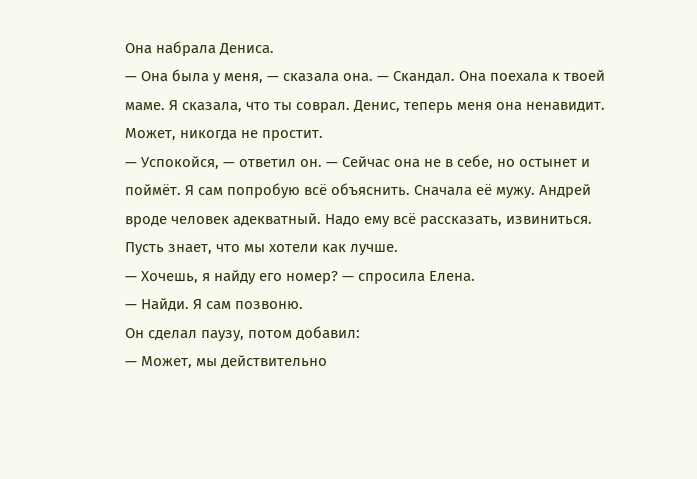Она набрала Дениса.
— Она была у меня, — сказала она. — Скандал. Она поехала к твоей маме. Я сказала, что ты соврал. Денис, теперь меня она ненавидит. Может, никогда не простит.
— Успокойся, — ответил он. — Сейчас она не в себе, но остынет и поймёт. Я сам попробую всё объяснить. Сначала её мужу. Андрей вроде человек адекватный. Надо ему всё рассказать, извиниться. Пусть знает, что мы хотели как лучше.
— Хочешь, я найду его номер? — спросила Елена.
— Найди. Я сам позвоню.
Он сделал паузу, потом добавил:
— Может, мы действительно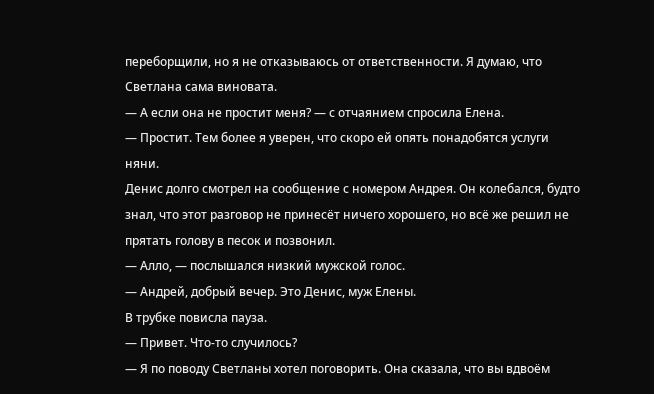переборщили, но я не отказываюсь от ответственности. Я думаю, что Светлана сама виновата.
— А если она не простит меня? — с отчаянием спросила Елена.
— Простит. Тем более я уверен, что скоро ей опять понадобятся услуги няни.
Денис долго смотрел на сообщение с номером Андрея. Он колебался, будто знал, что этот разговор не принесёт ничего хорошего, но всё же решил не прятать голову в песок и позвонил.
— Алло, — послышался низкий мужской голос.
— Андрей, добрый вечер. Это Денис, муж Елены.
В трубке повисла пауза.
— Привет. Что-то случилось?
— Я по поводу Светланы хотел поговорить. Она сказала, что вы вдвоём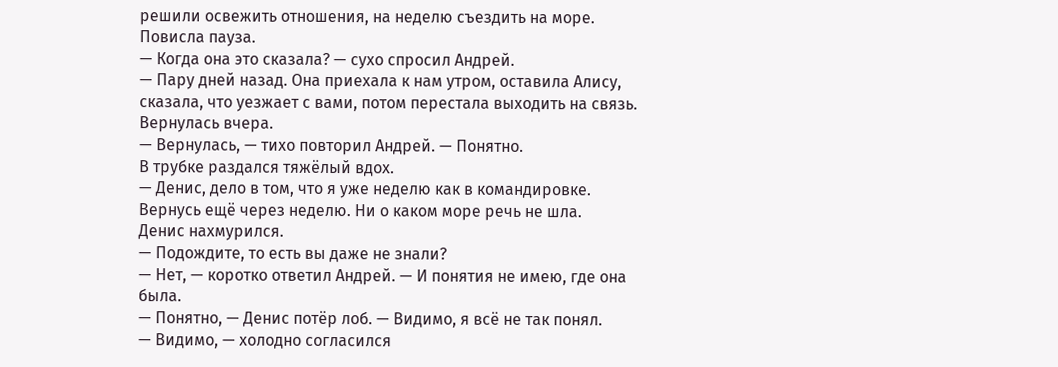решили освежить отношения, на неделю съездить на море.
Повисла пауза.
— Когда она это сказала? — сухо спросил Андрей.
— Пару дней назад. Она приехала к нам утром, оставила Алису, сказала, что уезжает с вами, потом перестала выходить на связь. Вернулась вчера.
— Вернулась, — тихо повторил Андрей. — Понятно.
В трубке раздался тяжёлый вдох.
— Денис, дело в том, что я уже неделю как в командировке. Вернусь ещё через неделю. Ни о каком море речь не шла.
Денис нахмурился.
— Подождите, то есть вы даже не знали?
— Нет, — коротко ответил Андрей. — И понятия не имею, где она была.
— Понятно, — Денис потёр лоб. — Видимо, я всё не так понял.
— Видимо, — холодно согласился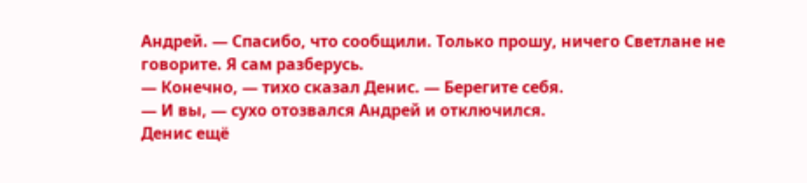Андрей. — Спасибо, что сообщили. Только прошу, ничего Светлане не говорите. Я сам разберусь.
— Конечно, — тихо сказал Денис. — Берегите себя.
— И вы, — сухо отозвался Андрей и отключился.
Денис ещё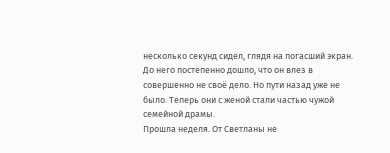несколько секунд сидел, глядя на погасший экран. До него постепенно дошло, что он влез в совершенно не своё дело. Но пути назад уже не было. Теперь они с женой стали частью чужой семейной драмы.
Прошла неделя. От Светланы не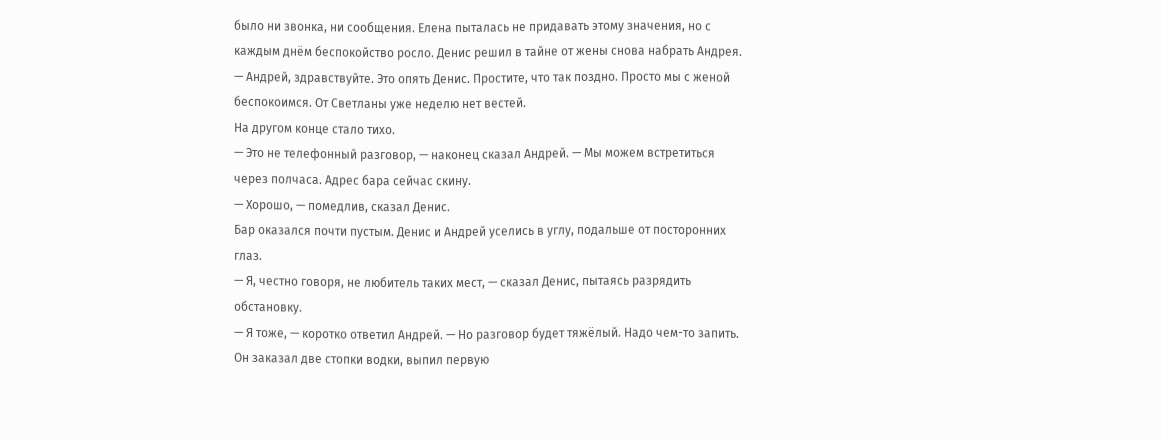было ни звонка, ни сообщения. Елена пыталась не придавать этому значения, но с каждым днём беспокойство росло. Денис решил в тайне от жены снова набрать Андрея.
— Андрей, здравствуйте. Это опять Денис. Простите, что так поздно. Просто мы с женой беспокоимся. От Светланы уже неделю нет вестей.
На другом конце стало тихо.
— Это не телефонный разговор, — наконец сказал Андрей. — Мы можем встретиться через полчаса. Адрес бара сейчас скину.
— Хорошо, — помедлив, сказал Денис.
Бар оказался почти пустым. Денис и Андрей уселись в углу, подальше от посторонних глаз.
— Я, честно говоря, не любитель таких мест, — сказал Денис, пытаясь разрядить обстановку.
— Я тоже, — коротко ответил Андрей. — Но разговор будет тяжёлый. Надо чем-то запить.
Он заказал две стопки водки, выпил первую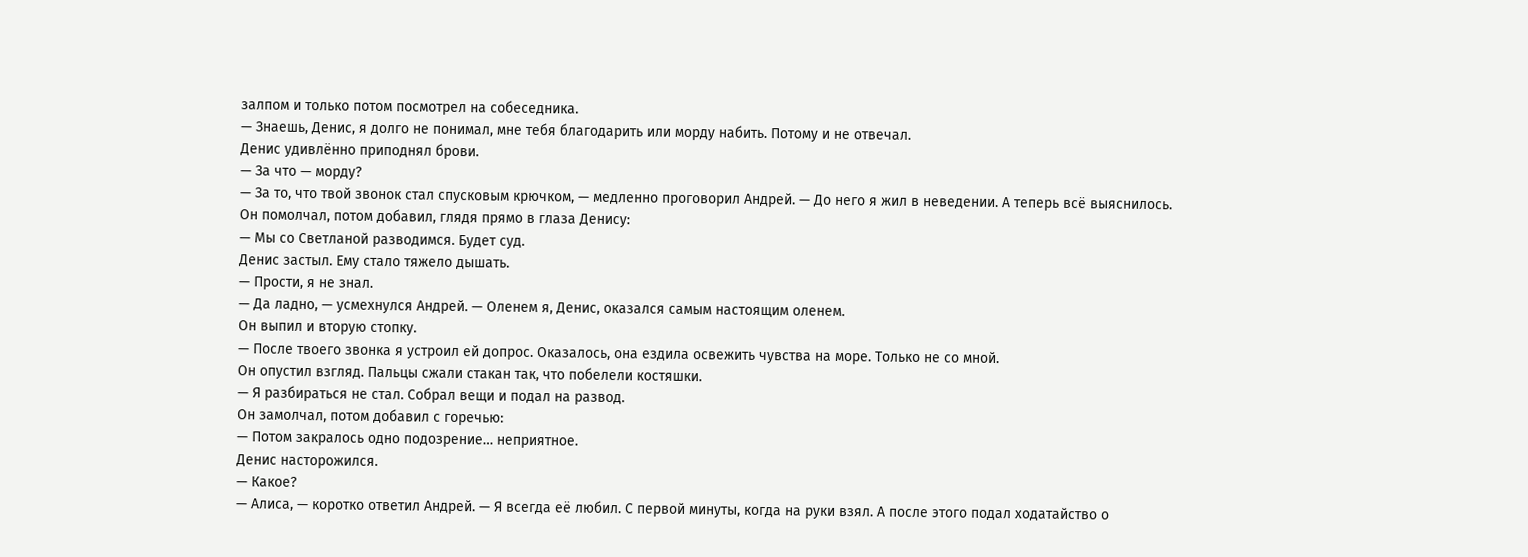залпом и только потом посмотрел на собеседника.
— Знаешь, Денис, я долго не понимал, мне тебя благодарить или морду набить. Потому и не отвечал.
Денис удивлённо приподнял брови.
— За что — морду?
— За то, что твой звонок стал спусковым крючком, — медленно проговорил Андрей. — До него я жил в неведении. А теперь всё выяснилось.
Он помолчал, потом добавил, глядя прямо в глаза Денису:
— Мы со Светланой разводимся. Будет суд.
Денис застыл. Ему стало тяжело дышать.
— Прости, я не знал.
— Да ладно, — усмехнулся Андрей. — Оленем я, Денис, оказался самым настоящим оленем.
Он выпил и вторую стопку.
— После твоего звонка я устроил ей допрос. Оказалось, она ездила освежить чувства на море. Только не со мной.
Он опустил взгляд. Пальцы сжали стакан так, что побелели костяшки.
— Я разбираться не стал. Собрал вещи и подал на развод.
Он замолчал, потом добавил с горечью:
— Потом закралось одно подозрение… неприятное.
Денис насторожился.
— Какое?
— Алиса, — коротко ответил Андрей. — Я всегда её любил. С первой минуты, когда на руки взял. А после этого подал ходатайство о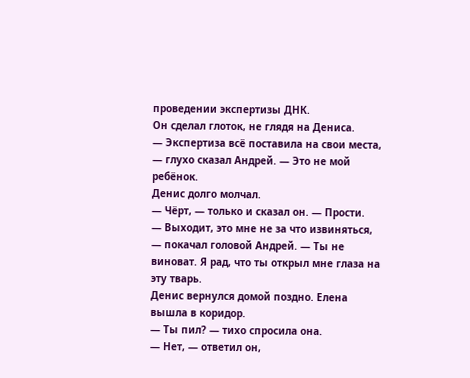проведении экспертизы ДНК.
Он сделал глоток, не глядя на Дениса.
— Экспертиза всё поставила на свои места, — глухо сказал Андрей. — Это не мой ребёнок.
Денис долго молчал.
— Чёрт, — только и сказал он. — Прости.
— Выходит, это мне не за что извиняться, — покачал головой Андрей. — Ты не виноват. Я рад, что ты открыл мне глаза на эту тварь.
Денис вернулся домой поздно. Елена вышла в коридор.
— Ты пил? — тихо спросила она.
— Нет, — ответил он,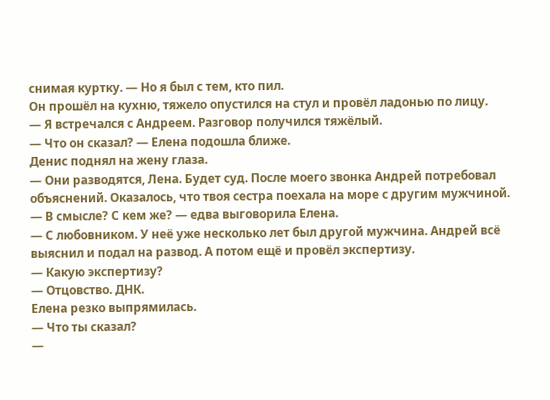снимая куртку. — Но я был с тем, кто пил.
Он прошёл на кухню, тяжело опустился на стул и провёл ладонью по лицу.
— Я встречался с Андреем. Разговор получился тяжёлый.
— Что он сказал? — Елена подошла ближе.
Денис поднял на жену глаза.
— Они разводятся, Лена. Будет суд. После моего звонка Андрей потребовал объяснений. Оказалось, что твоя сестра поехала на море с другим мужчиной.
— В смысле? С кем же? — едва выговорила Елена.
— С любовником. У неё уже несколько лет был другой мужчина. Андрей всё выяснил и подал на развод. А потом ещё и провёл экспертизу.
— Какую экспертизу?
— Отцовство. ДНК.
Елена резко выпрямилась.
— Что ты сказал?
—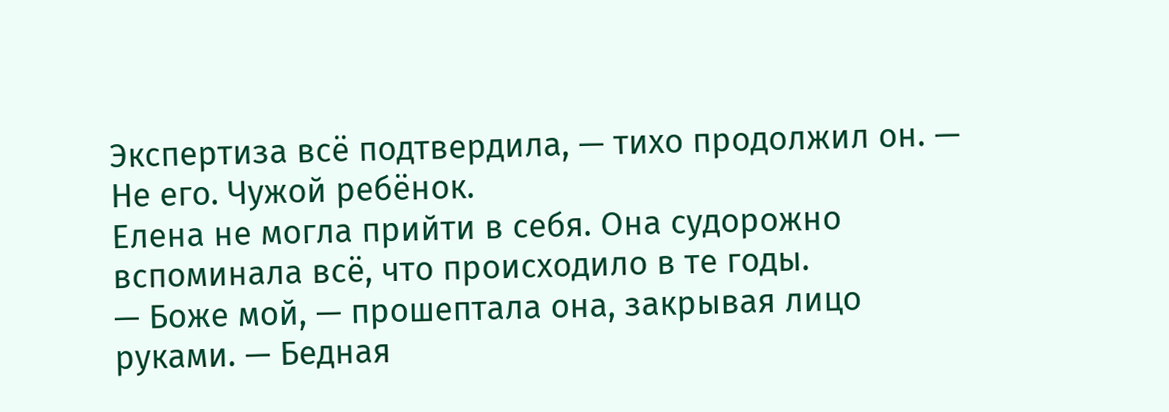Экспертиза всё подтвердила, — тихо продолжил он. — Не его. Чужой ребёнок.
Елена не могла прийти в себя. Она судорожно вспоминала всё, что происходило в те годы.
— Боже мой, — прошептала она, закрывая лицо руками. — Бедная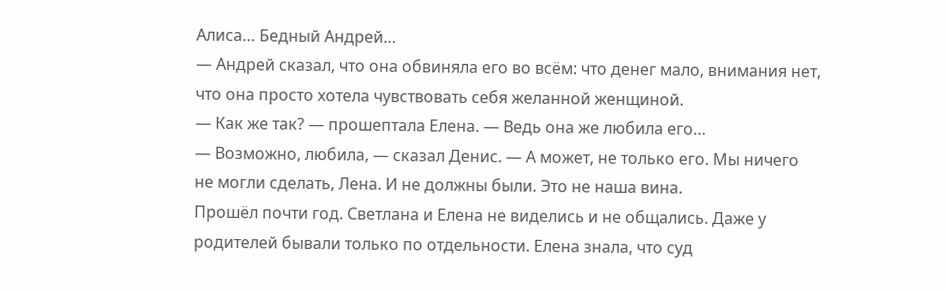Алиса… Бедный Андрей…
— Андрей сказал, что она обвиняла его во всём: что денег мало, внимания нет, что она просто хотела чувствовать себя желанной женщиной.
— Как же так? — прошептала Елена. — Ведь она же любила его…
— Возможно, любила, — сказал Денис. — А может, не только его. Мы ничего не могли сделать, Лена. И не должны были. Это не наша вина.
Прошёл почти год. Светлана и Елена не виделись и не общались. Даже у родителей бывали только по отдельности. Елена знала, что суд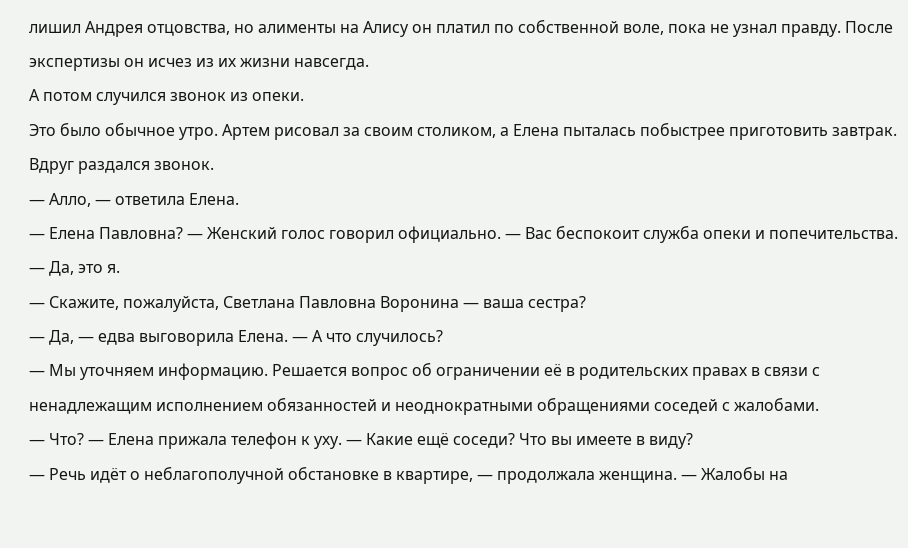лишил Андрея отцовства, но алименты на Алису он платил по собственной воле, пока не узнал правду. После экспертизы он исчез из их жизни навсегда.
А потом случился звонок из опеки.
Это было обычное утро. Артем рисовал за своим столиком, а Елена пыталась побыстрее приготовить завтрак. Вдруг раздался звонок.
— Алло, — ответила Елена.
— Елена Павловна? — Женский голос говорил официально. — Вас беспокоит служба опеки и попечительства.
— Да, это я.
— Скажите, пожалуйста, Светлана Павловна Воронина — ваша сестра?
— Да, — едва выговорила Елена. — А что случилось?
— Мы уточняем информацию. Решается вопрос об ограничении её в родительских правах в связи с ненадлежащим исполнением обязанностей и неоднократными обращениями соседей с жалобами.
— Что? — Елена прижала телефон к уху. — Какие ещё соседи? Что вы имеете в виду?
— Речь идёт о неблагополучной обстановке в квартире, — продолжала женщина. — Жалобы на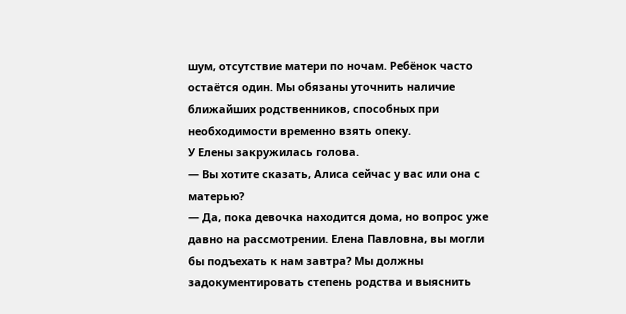шум, отсутствие матери по ночам. Ребёнок часто остаётся один. Мы обязаны уточнить наличие ближайших родственников, способных при необходимости временно взять опеку.
У Елены закружилась голова.
— Вы хотите сказать, Алиса сейчас у вас или она с матерью?
— Да, пока девочка находится дома, но вопрос уже давно на рассмотрении. Елена Павловна, вы могли бы подъехать к нам завтра? Мы должны задокументировать степень родства и выяснить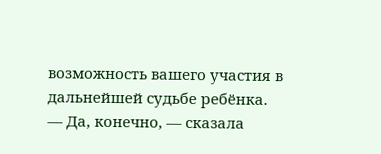возможность вашего участия в дальнейшей судьбе ребёнка.
— Да, конечно, — сказала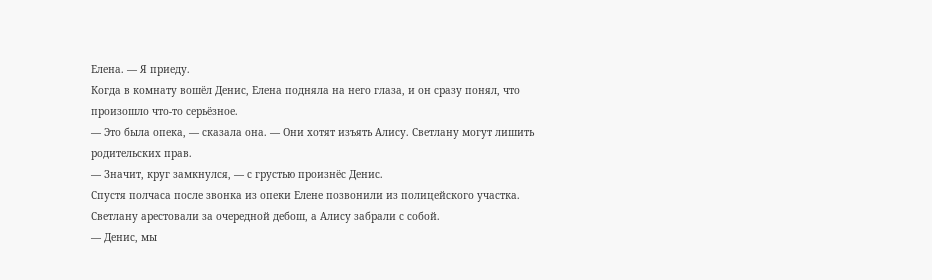Елена. — Я приеду.
Когда в комнату вошёл Денис, Елена подняла на него глаза, и он сразу понял, что произошло что-то серьёзное.
— Это была опека, — сказала она. — Они хотят изъять Алису. Светлану могут лишить родительских прав.
— Значит, круг замкнулся, — с грустью произнёс Денис.
Спустя полчаса после звонка из опеки Елене позвонили из полицейского участка. Светлану арестовали за очередной дебош, а Алису забрали с собой.
— Денис, мы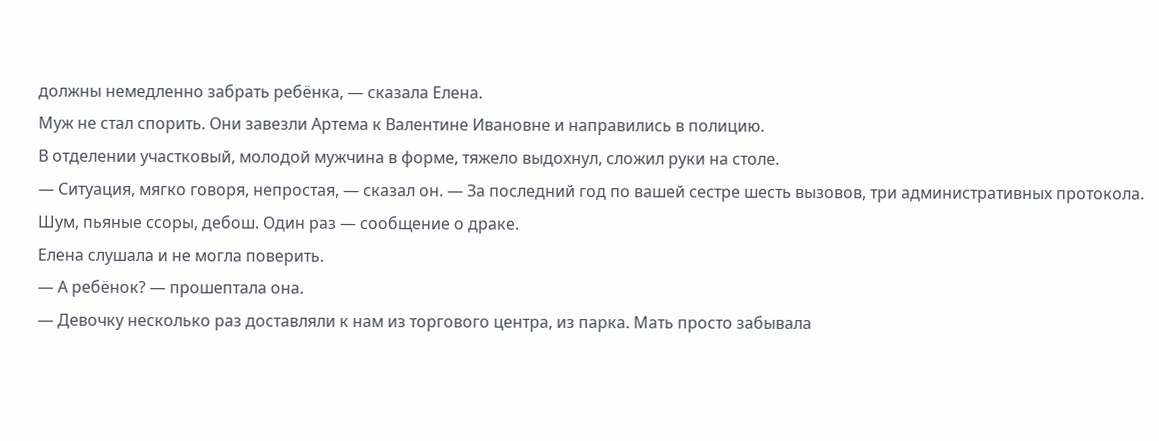должны немедленно забрать ребёнка, — сказала Елена.
Муж не стал спорить. Они завезли Артема к Валентине Ивановне и направились в полицию.
В отделении участковый, молодой мужчина в форме, тяжело выдохнул, сложил руки на столе.
— Ситуация, мягко говоря, непростая, — сказал он. — За последний год по вашей сестре шесть вызовов, три административных протокола. Шум, пьяные ссоры, дебош. Один раз — сообщение о драке.
Елена слушала и не могла поверить.
— А ребёнок? — прошептала она.
— Девочку несколько раз доставляли к нам из торгового центра, из парка. Мать просто забывала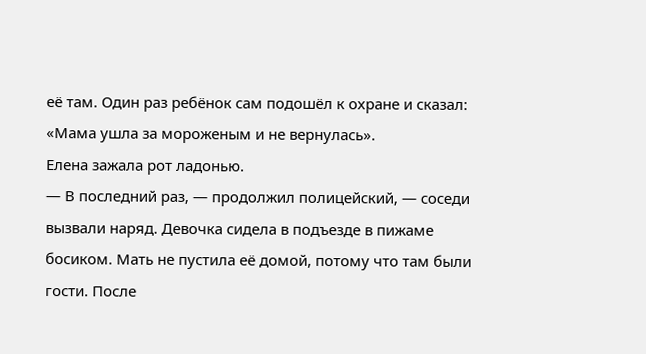её там. Один раз ребёнок сам подошёл к охране и сказал: «Мама ушла за мороженым и не вернулась».
Елена зажала рот ладонью.
— В последний раз, — продолжил полицейский, — соседи вызвали наряд. Девочка сидела в подъезде в пижаме босиком. Мать не пустила её домой, потому что там были гости. После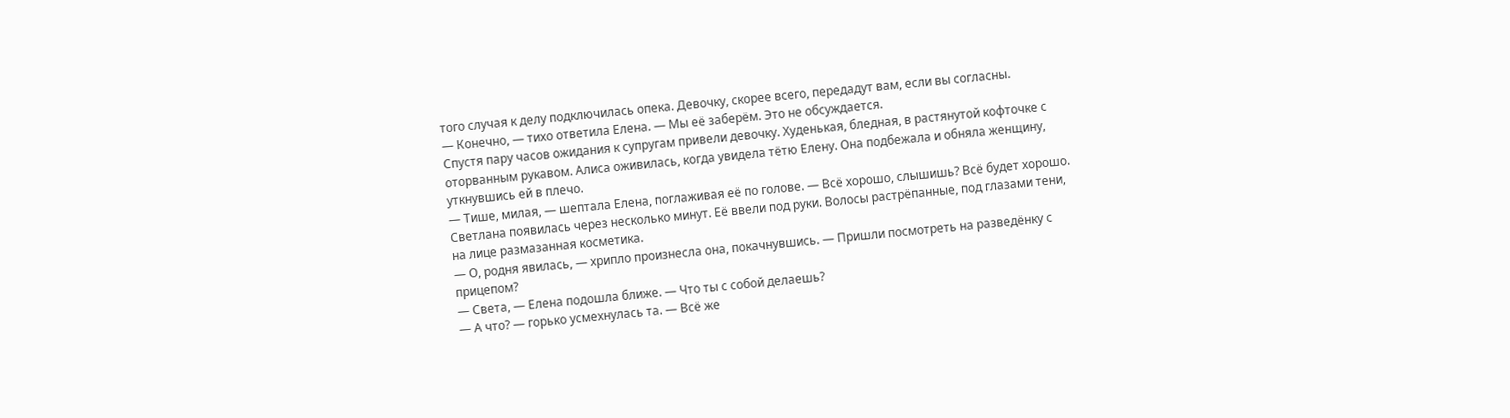того случая к делу подключилась опека. Девочку, скорее всего, передадут вам, если вы согласны.
— Конечно, — тихо ответила Елена. — Мы её заберём. Это не обсуждается.
Спустя пару часов ожидания к супругам привели девочку. Худенькая, бледная, в растянутой кофточке с оторванным рукавом. Алиса оживилась, когда увидела тётю Елену. Она подбежала и обняла женщину, уткнувшись ей в плечо.
— Тише, милая, — шептала Елена, поглаживая её по голове. — Всё хорошо, слышишь? Всё будет хорошо.
Светлана появилась через несколько минут. Её ввели под руки. Волосы растрёпанные, под глазами тени, на лице размазанная косметика.
— О, родня явилась, — хрипло произнесла она, покачнувшись. — Пришли посмотреть на разведёнку с прицепом?
— Света, — Елена подошла ближе. — Что ты с собой делаешь?
— А что? — горько усмехнулась та. — Всё же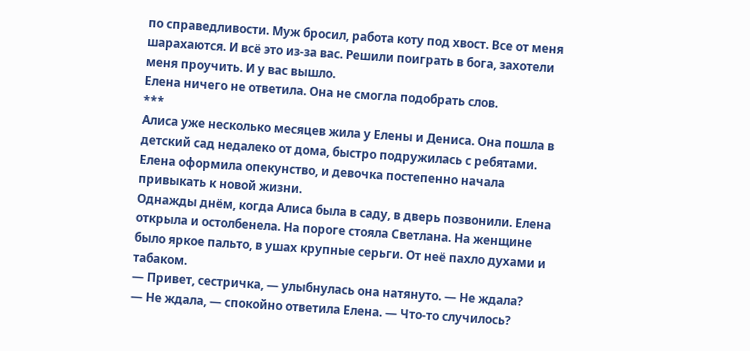по справедливости. Муж бросил, работа коту под хвост. Все от меня шарахаются. И всё это из-за вас. Решили поиграть в бога, захотели меня проучить. И у вас вышло.
Елена ничего не ответила. Она не смогла подобрать слов.
***
Алиса уже несколько месяцев жила у Елены и Дениса. Она пошла в детский сад недалеко от дома, быстро подружилась с ребятами. Елена оформила опекунство, и девочка постепенно начала привыкать к новой жизни.
Однажды днём, когда Алиса была в саду, в дверь позвонили. Елена открыла и остолбенела. На пороге стояла Светлана. На женщине было яркое пальто, в ушах крупные серьги. От неё пахло духами и табаком.
— Привет, сестричка, — улыбнулась она натянуто. — Не ждала?
— Не ждала, — спокойно ответила Елена. — Что-то случилось?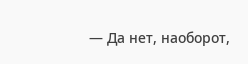— Да нет, наоборот,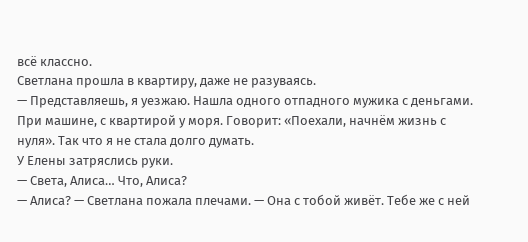всё классно.
Светлана прошла в квартиру, даже не разуваясь.
— Представляешь, я уезжаю. Нашла одного отпадного мужика с деньгами. При машине, с квартирой у моря. Говорит: «Поехали, начнём жизнь с нуля». Так что я не стала долго думать.
У Елены затряслись руки.
— Света, Алиса… Что, Алиса?
— Алиса? — Светлана пожала плечами. — Она с тобой живёт. Тебе же с ней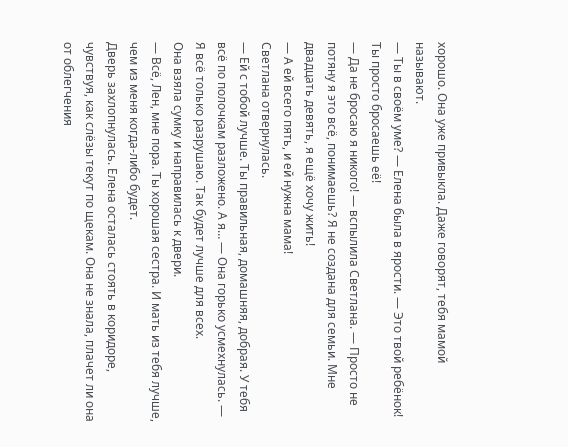хорошо. Она уже привыкла. Даже говорят, тебя мамой называют.
— Ты в своём уме? — Елена была в ярости. — Это твой ребёнок! Ты просто бросаешь её!
— Да не бросаю я никого! — вспылила Светлана. — Просто не потяну я это всё, понимаешь? Я не создана для семьи. Мне двадцать девять, я ещё хочу жить!
— А ей всего пять, и ей нужна мама!
Светлана отвернулась.
— Ей с тобой лучше. Ты правильная, домашняя, добрая. У тебя всё по полочкам разложено. А я… — Она горько усмехнулась. — Я всё только разрушаю. Так будет лучше для всех.
Она взяла сумку и направилась к двери.
— Всё, Лен, мне пора. Ты хорошая сестра. И мать из тебя лучше, чем из меня когда-либо будет.
Дверь захлопнулась. Елена осталась стоять в коридоре, чувствуя, как слёзы текут по щекам. Она не знала, плачет ли она от облегчения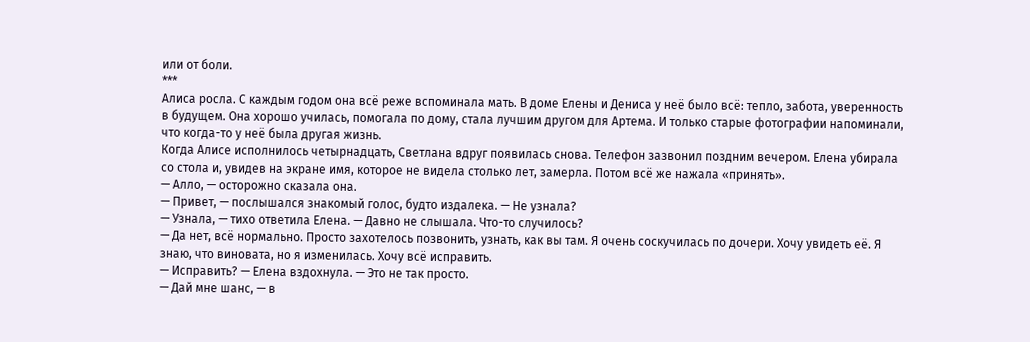или от боли.
***
Алиса росла. С каждым годом она всё реже вспоминала мать. В доме Елены и Дениса у неё было всё: тепло, забота, уверенность в будущем. Она хорошо училась, помогала по дому, стала лучшим другом для Артема. И только старые фотографии напоминали, что когда-то у неё была другая жизнь.
Когда Алисе исполнилось четырнадцать, Светлана вдруг появилась снова. Телефон зазвонил поздним вечером. Елена убирала со стола и, увидев на экране имя, которое не видела столько лет, замерла. Потом всё же нажала «принять».
— Алло, — осторожно сказала она.
— Привет, — послышался знакомый голос, будто издалека. — Не узнала?
— Узнала, — тихо ответила Елена. — Давно не слышала. Что-то случилось?
— Да нет, всё нормально. Просто захотелось позвонить, узнать, как вы там. Я очень соскучилась по дочери. Хочу увидеть её. Я знаю, что виновата, но я изменилась. Хочу всё исправить.
— Исправить? — Елена вздохнула. — Это не так просто.
— Дай мне шанс, — в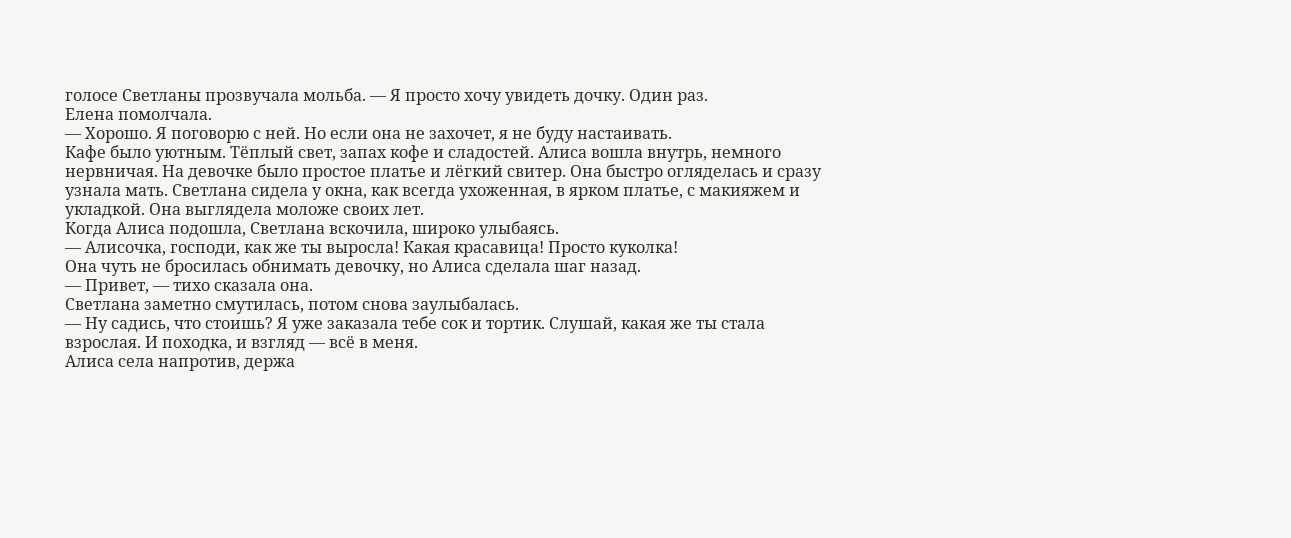голосе Светланы прозвучала мольба. — Я просто хочу увидеть дочку. Один раз.
Елена помолчала.
— Хорошо. Я поговорю с ней. Но если она не захочет, я не буду настаивать.
Кафе было уютным. Тёплый свет, запах кофе и сладостей. Алиса вошла внутрь, немного нервничая. На девочке было простое платье и лёгкий свитер. Она быстро огляделась и сразу узнала мать. Светлана сидела у окна, как всегда ухоженная, в ярком платье, с макияжем и укладкой. Она выглядела моложе своих лет.
Когда Алиса подошла, Светлана вскочила, широко улыбаясь.
— Алисочка, господи, как же ты выросла! Какая красавица! Просто куколка!
Она чуть не бросилась обнимать девочку, но Алиса сделала шаг назад.
— Привет, — тихо сказала она.
Светлана заметно смутилась, потом снова заулыбалась.
— Ну садись, что стоишь? Я уже заказала тебе сок и тортик. Слушай, какая же ты стала взрослая. И походка, и взгляд — всё в меня.
Алиса села напротив, держа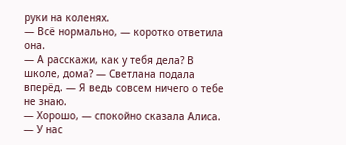руки на коленях.
— Всё нормально, — коротко ответила она.
— А расскажи, как у тебя дела? В школе, дома? — Светлана подала вперёд. — Я ведь совсем ничего о тебе не знаю.
— Хорошо, — спокойно сказала Алиса. — У нас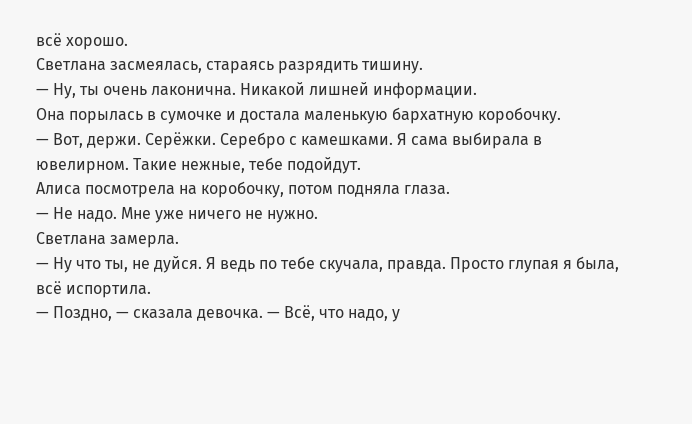всё хорошо.
Светлана засмеялась, стараясь разрядить тишину.
— Ну, ты очень лаконична. Никакой лишней информации.
Она порылась в сумочке и достала маленькую бархатную коробочку.
— Вот, держи. Серёжки. Серебро с камешками. Я сама выбирала в ювелирном. Такие нежные, тебе подойдут.
Алиса посмотрела на коробочку, потом подняла глаза.
— Не надо. Мне уже ничего не нужно.
Светлана замерла.
— Ну что ты, не дуйся. Я ведь по тебе скучала, правда. Просто глупая я была, всё испортила.
— Поздно, — сказала девочка. — Всё, что надо, у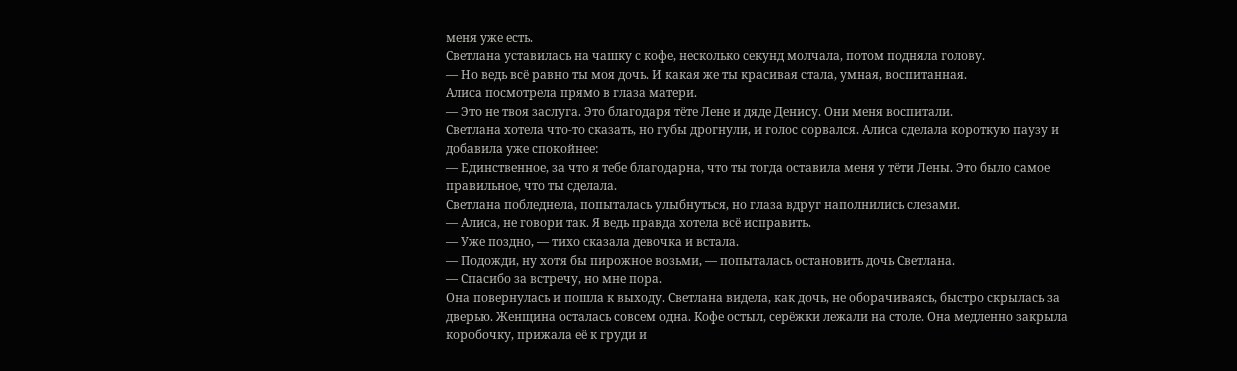меня уже есть.
Светлана уставилась на чашку с кофе, несколько секунд молчала, потом подняла голову.
— Но ведь всё равно ты моя дочь. И какая же ты красивая стала, умная, воспитанная.
Алиса посмотрела прямо в глаза матери.
— Это не твоя заслуга. Это благодаря тёте Лене и дяде Денису. Они меня воспитали.
Светлана хотела что-то сказать, но губы дрогнули, и голос сорвался. Алиса сделала короткую паузу и добавила уже спокойнее:
— Единственное, за что я тебе благодарна, что ты тогда оставила меня у тёти Лены. Это было самое правильное, что ты сделала.
Светлана побледнела, попыталась улыбнуться, но глаза вдруг наполнились слезами.
— Алиса, не говори так. Я ведь правда хотела всё исправить.
— Уже поздно, — тихо сказала девочка и встала.
— Подожди, ну хотя бы пирожное возьми, — попыталась остановить дочь Светлана.
— Спасибо за встречу, но мне пора.
Она повернулась и пошла к выходу. Светлана видела, как дочь, не оборачиваясь, быстро скрылась за дверью. Женщина осталась совсем одна. Кофе остыл, серёжки лежали на столе. Она медленно закрыла коробочку, прижала её к груди и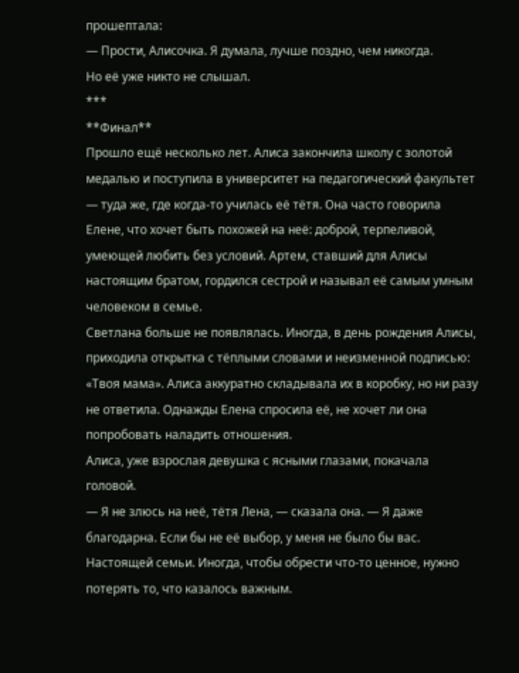прошептала:
— Прости, Алисочка. Я думала, лучше поздно, чем никогда.
Но её уже никто не слышал.
***
**Финал**
Прошло ещё несколько лет. Алиса закончила школу с золотой медалью и поступила в университет на педагогический факультет — туда же, где когда-то училась её тётя. Она часто говорила Елене, что хочет быть похожей на неё: доброй, терпеливой, умеющей любить без условий. Артем, ставший для Алисы настоящим братом, гордился сестрой и называл её самым умным человеком в семье.
Светлана больше не появлялась. Иногда, в день рождения Алисы, приходила открытка с тёплыми словами и неизменной подписью: «Твоя мама». Алиса аккуратно складывала их в коробку, но ни разу не ответила. Однажды Елена спросила её, не хочет ли она попробовать наладить отношения.
Алиса, уже взрослая девушка с ясными глазами, покачала головой.
— Я не злюсь на неё, тётя Лена, — сказала она. — Я даже благодарна. Если бы не её выбор, у меня не было бы вас. Настоящей семьи. Иногда, чтобы обрести что-то ценное, нужно потерять то, что казалось важным.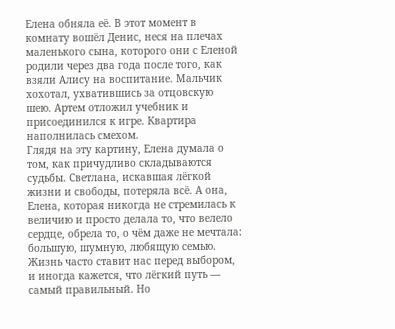Елена обняла её. В этот момент в комнату вошёл Денис, неся на плечах маленького сына, которого они с Еленой родили через два года после того, как взяли Алису на воспитание. Мальчик хохотал, ухватившись за отцовскую шею. Артем отложил учебник и присоединился к игре. Квартира наполнилась смехом.
Глядя на эту картину, Елена думала о том, как причудливо складываются судьбы. Светлана, искавшая лёгкой жизни и свободы, потеряла всё. А она, Елена, которая никогда не стремилась к величию и просто делала то, что велело сердце, обрела то, о чём даже не мечтала: большую, шумную, любящую семью.
Жизнь часто ставит нас перед выбором, и иногда кажется, что лёгкий путь — самый правильный. Но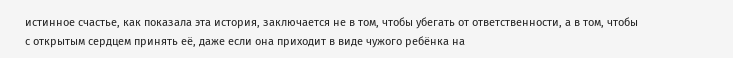истинное счастье, как показала эта история, заключается не в том, чтобы убегать от ответственности, а в том, чтобы с открытым сердцем принять её, даже если она приходит в виде чужого ребёнка на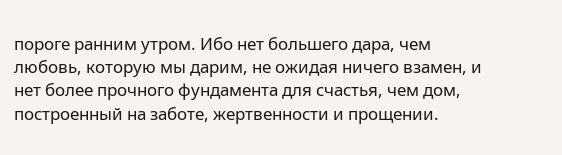пороге ранним утром. Ибо нет большего дара, чем любовь, которую мы дарим, не ожидая ничего взамен, и нет более прочного фундамента для счастья, чем дом, построенный на заботе, жертвенности и прощении.